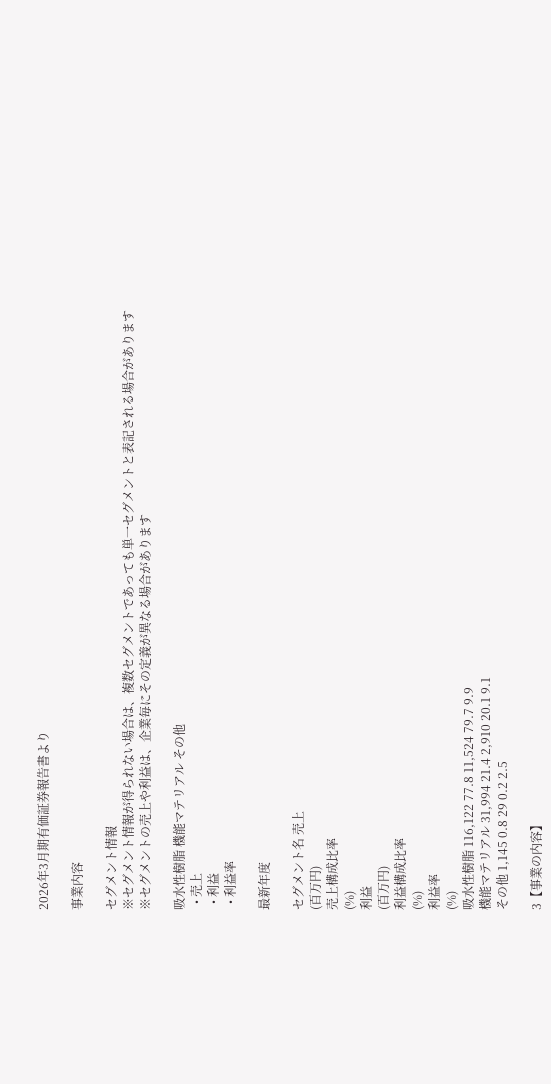2026年3月期有価証券報告書より

事業内容

セグメント情報
※セグメント情報が得られない場合は、複数セグメントであっても単一セグメントと表記される場合があります
※セグメントの売上や利益は、企業毎にその定義が異なる場合があります

吸水性樹脂 機能マテリアル その他
  • 売上
  • 利益
  • 利益率

最新年度

セグメント名 売上
(百万円)
売上構成比率
(%)
利益
(百万円)
利益構成比率
(%)
利益率
(%)
吸水性樹脂 116,122 77.8 11,524 79.7 9.9
機能マテリアル 31,994 21.4 2,910 20.1 9.1
その他 1,145 0.8 29 0.2 2.5

3【事業の内容】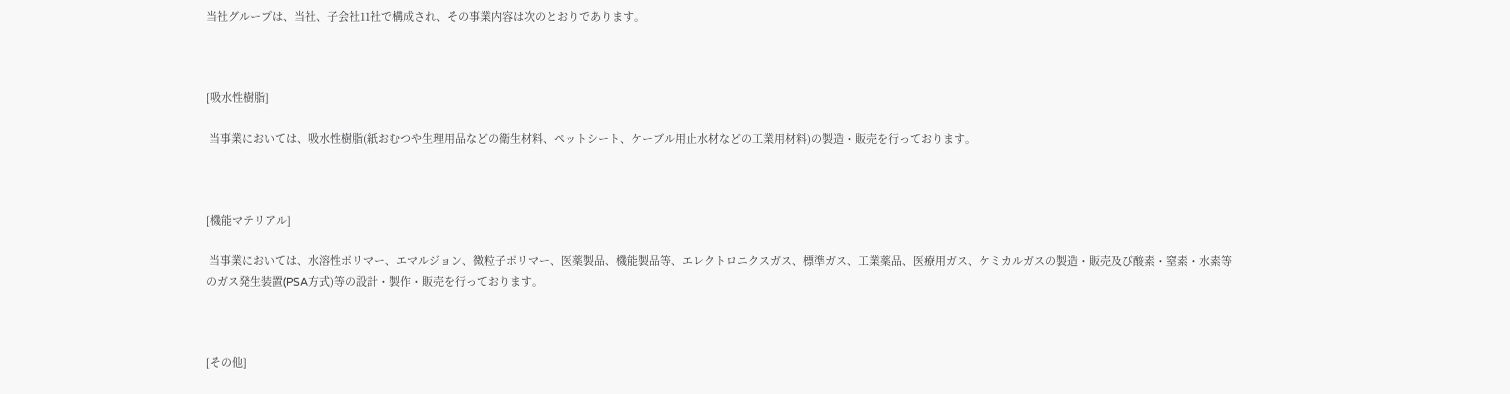当社グループは、当社、子会社11社で構成され、その事業内容は次のとおりであります。



[吸水性樹脂]

 当事業においては、吸水性樹脂(紙おむつや生理用品などの衛生材料、ペットシート、ケーブル用止水材などの工業用材料)の製造・販売を行っております。



[機能マテリアル]

 当事業においては、水溶性ポリマー、エマルジョン、微粒子ポリマー、医薬製品、機能製品等、エレクトロニクスガス、標準ガス、工業薬品、医療用ガス、ケミカルガスの製造・販売及び酸素・窒素・水素等のガス発生装置(PSA方式)等の設計・製作・販売を行っております。



[その他]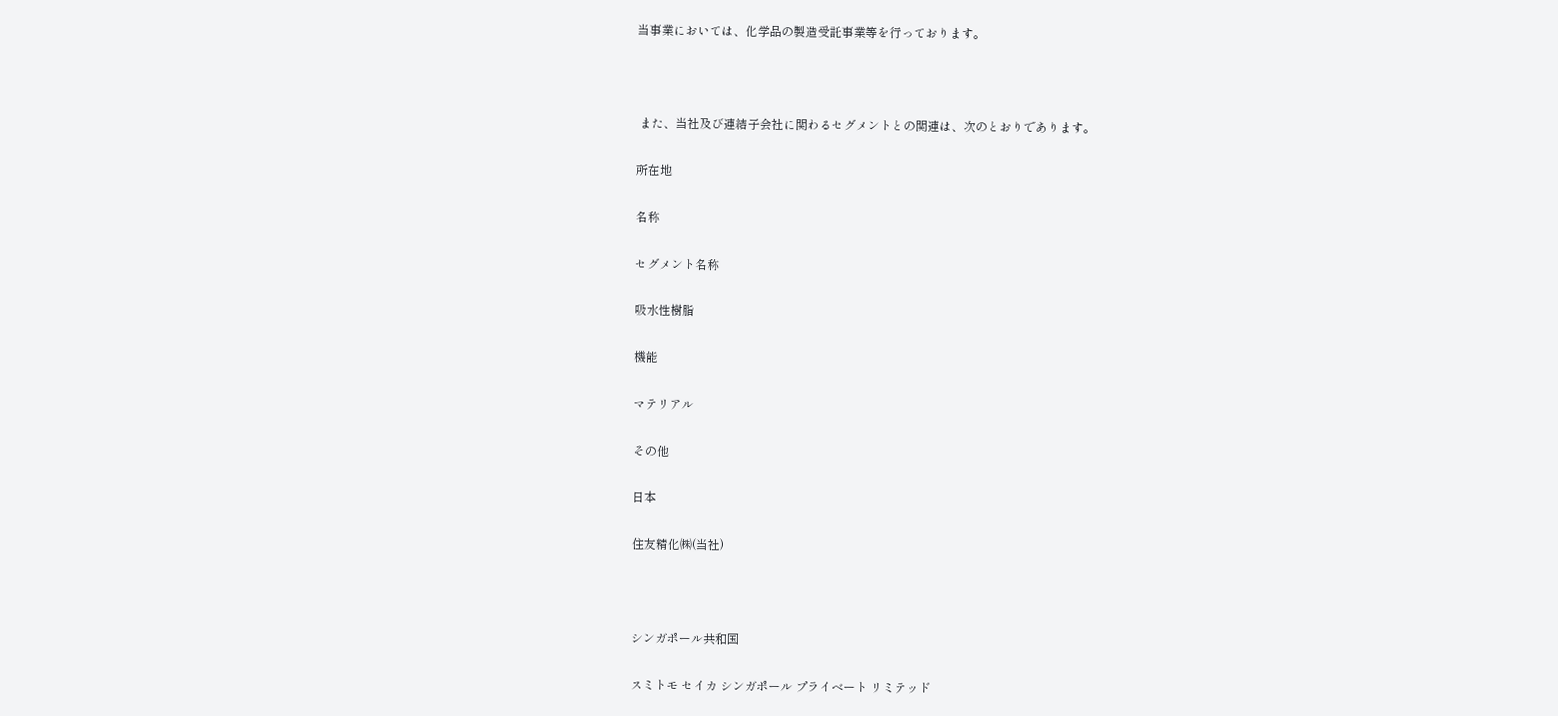当事業においては、化学品の製造受託事業等を行っております。



 また、当社及び連結子会社に関わるセグメントとの関連は、次のとおりであります。

所在地

名称

セグメント名称

吸水性樹脂

機能

マテリアル

その他

日本

住友精化㈱(当社)



シンガポール共和国

スミトモ セイカ シンガポール プライベート リミテッド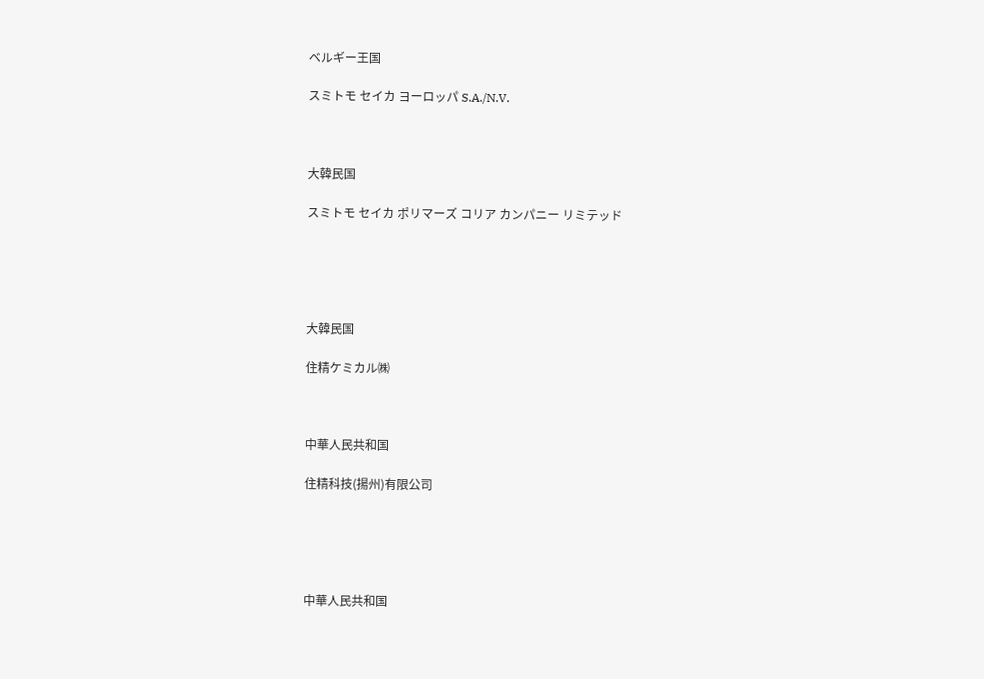ベルギー王国

スミトモ セイカ ヨーロッパ S.A./N.V.



大韓民国

スミトモ セイカ ポリマーズ コリア カンパニー リミテッド





大韓民国

住精ケミカル㈱



中華人民共和国

住精科技(揚州)有限公司





中華人民共和国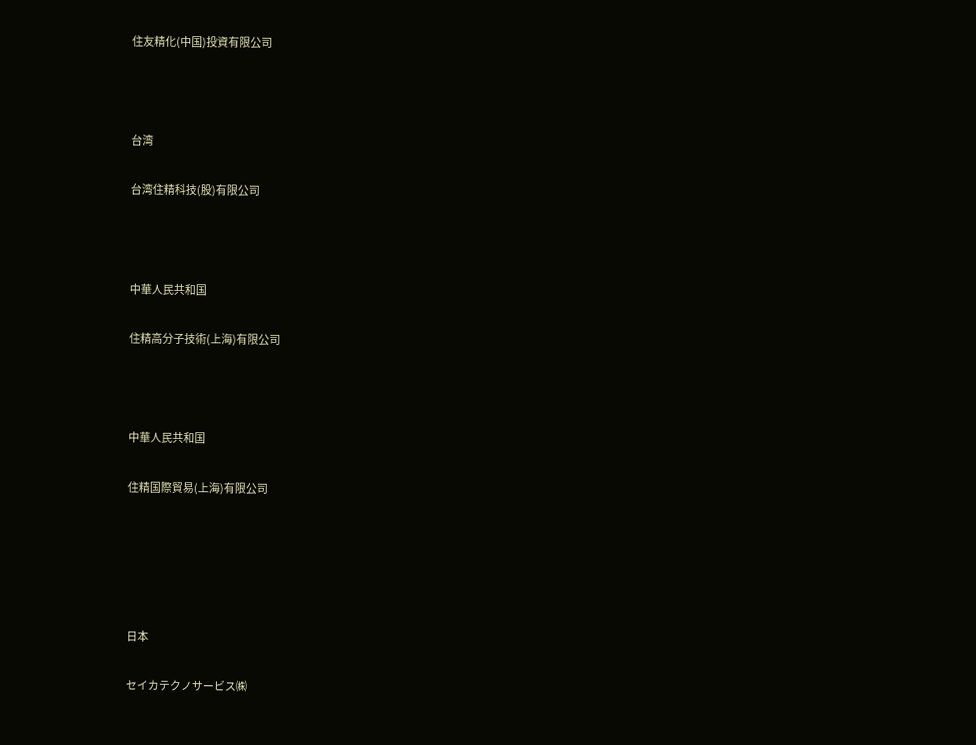住友精化(中国)投資有限公司



台湾

台湾住精科技(股)有限公司



中華人民共和国

住精高分子技術(上海)有限公司



中華人民共和国

住精国際貿易(上海)有限公司





日本

セイカテクノサービス㈱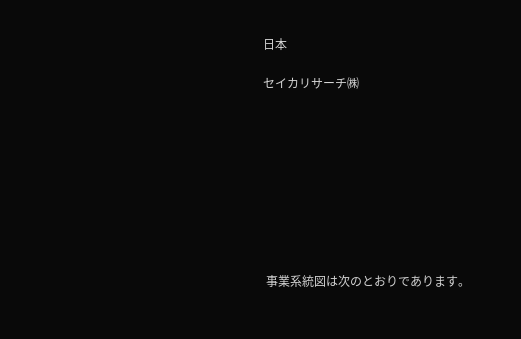日本

セイカリサーチ㈱









 事業系統図は次のとおりであります。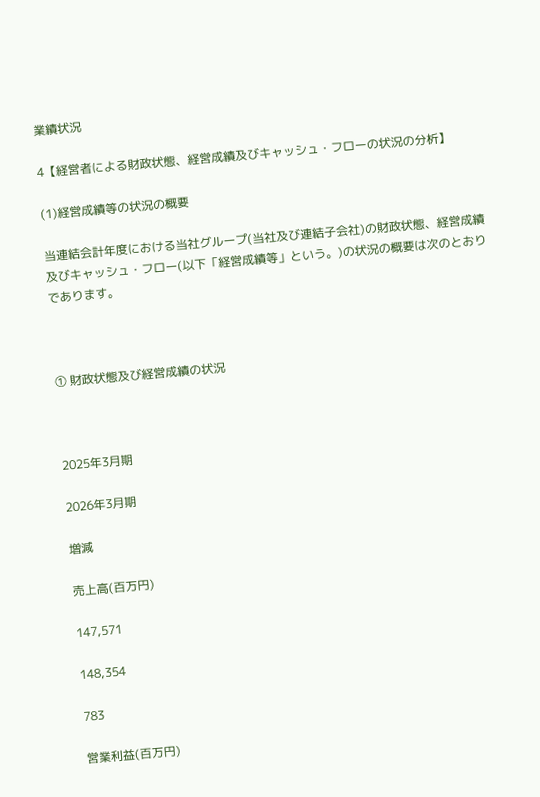業績状況

4【経営者による財政状態、経営成績及びキャッシュ・フローの状況の分析】

(1)経営成績等の状況の概要

当連結会計年度における当社グループ(当社及び連結子会社)の財政状態、経営成績及びキャッシュ・フロー(以下「経営成績等」という。)の状況の概要は次のとおりであります。



① 財政状態及び経営成績の状況



2025年3月期

2026年3月期

増減

売上高(百万円)

147,571

148,354

783

営業利益(百万円)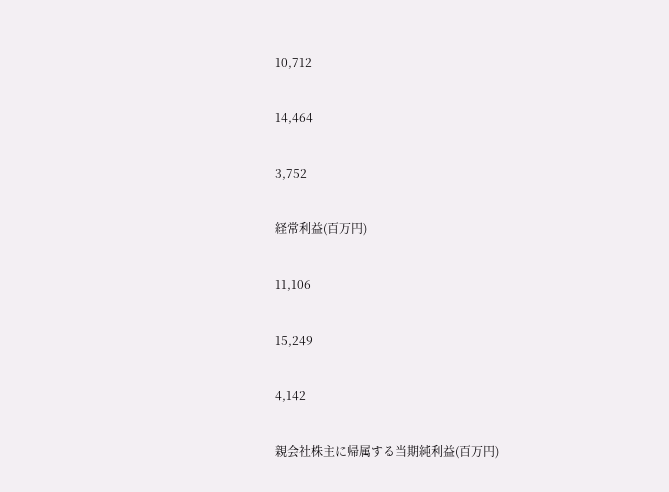10,712

14,464

3,752

経常利益(百万円)

11,106

15,249

4,142

親会社株主に帰属する当期純利益(百万円)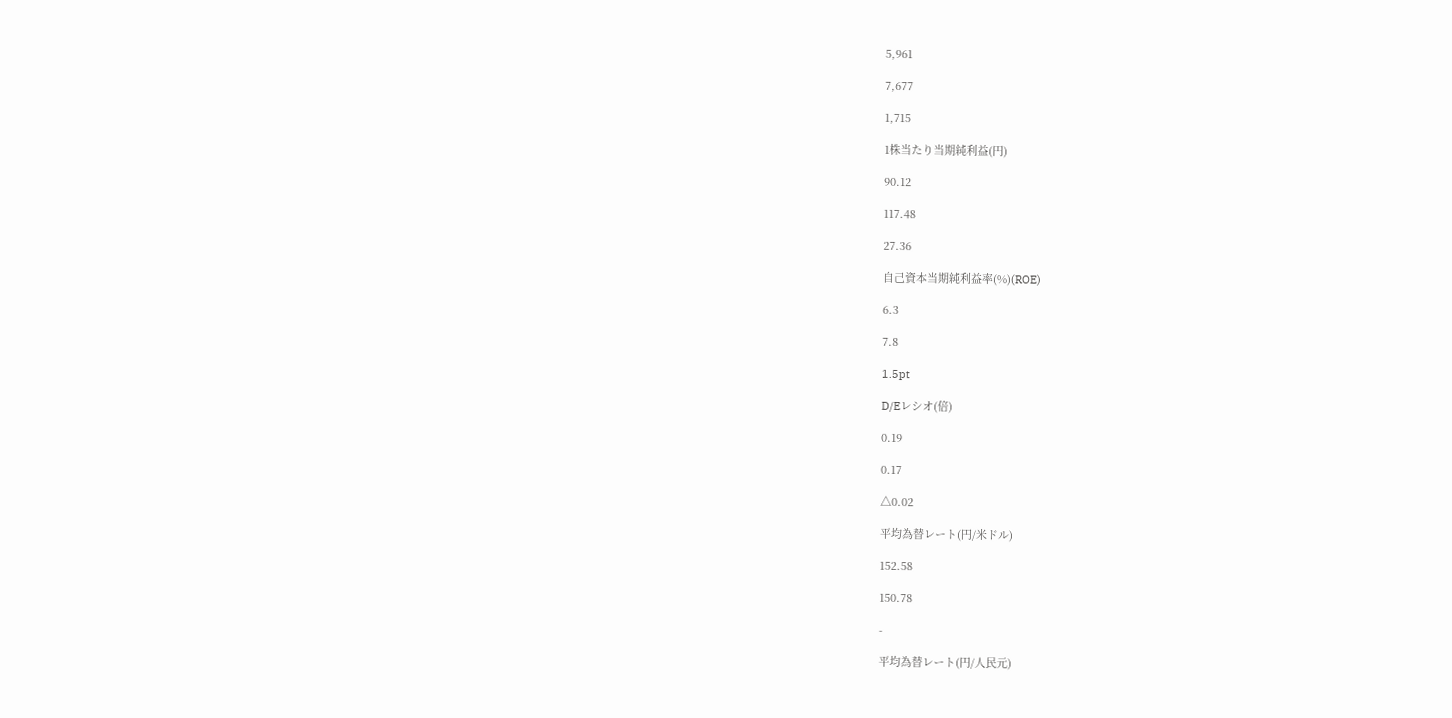5,961

7,677

1,715

1株当たり当期純利益(円)

90.12

117.48

27.36

自己資本当期純利益率(%)(ROE)

6.3

7.8

1.5pt

D/Eレシオ(倍)

0.19

0.17

△0.02

平均為替レート(円/米ドル)

152.58

150.78

-

平均為替レート(円/人民元)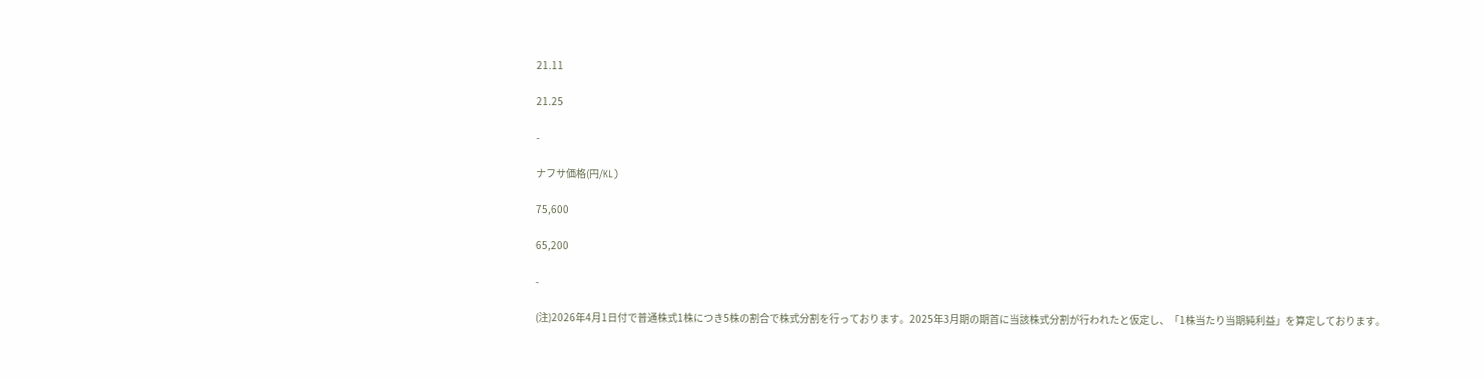21.11

21.25

-

ナフサ価格(円/KL)

75,600

65,200

-

(注)2026年4月1日付で普通株式1株につき5株の割合で株式分割を行っております。2025年3月期の期首に当該株式分割が行われたと仮定し、「1株当たり当期純利益」を算定しております。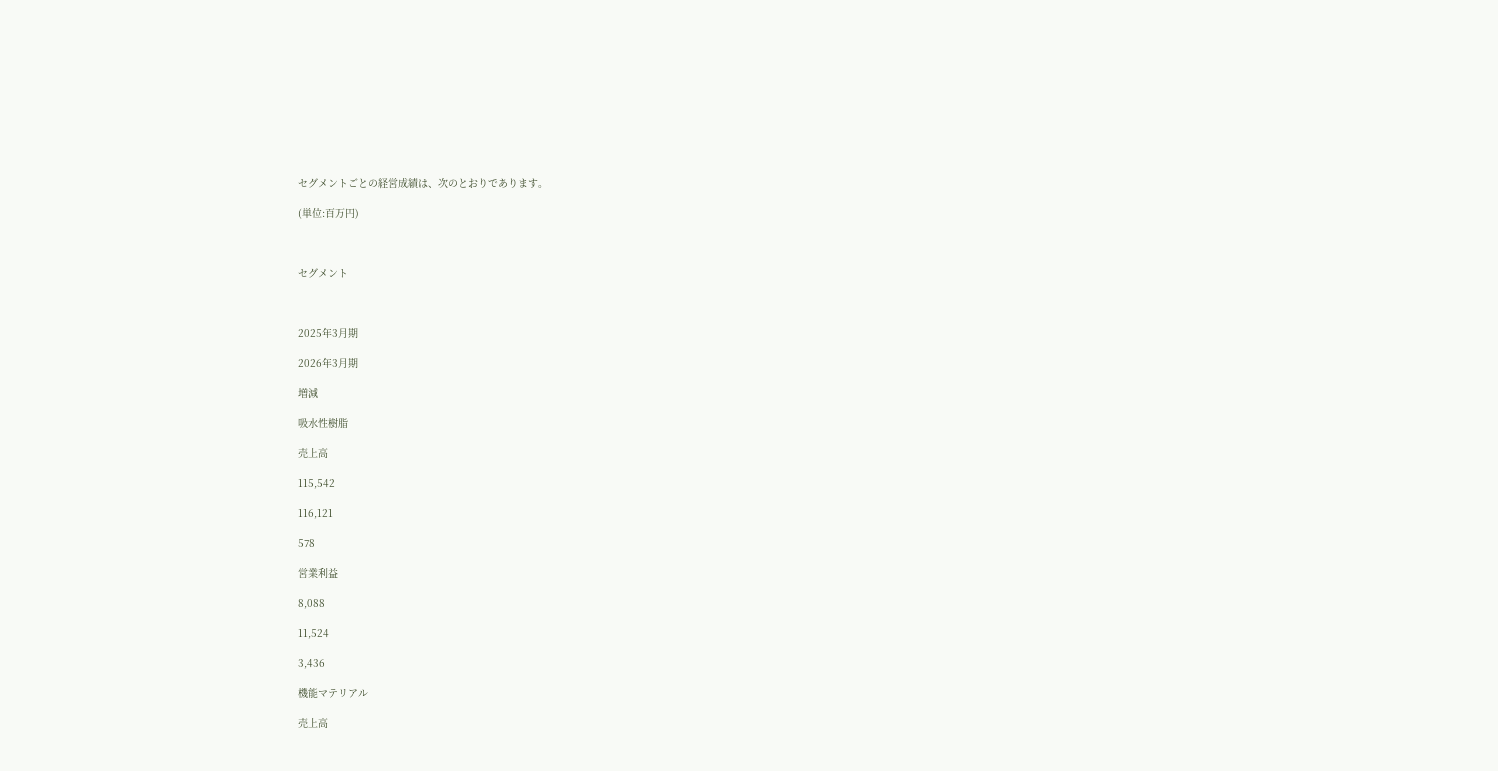セグメントごとの経営成績は、次のとおりであります。

(単位:百万円)



セグメント



2025年3月期

2026年3月期

増減

吸水性樹脂

売上高

115,542

116,121

578

営業利益

8,088

11,524

3,436

機能マテリアル

売上高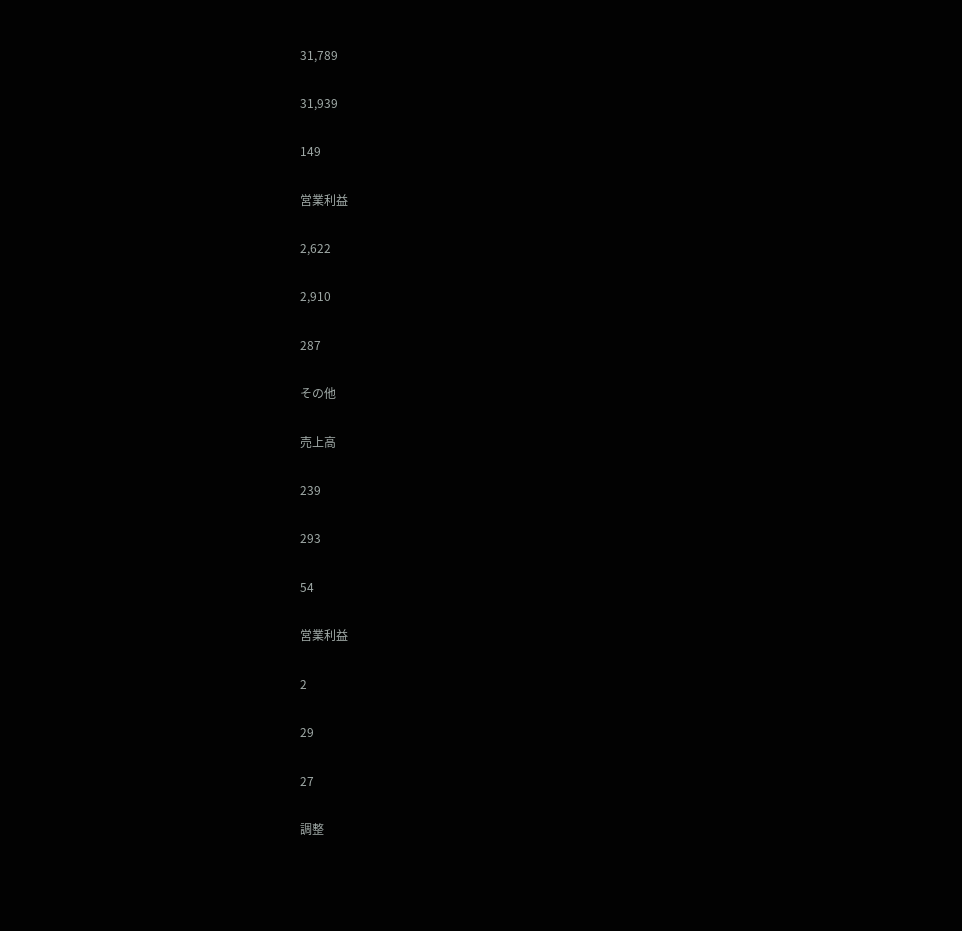31,789

31,939

149

営業利益

2,622

2,910

287

その他

売上高

239

293

54

営業利益

2

29

27

調整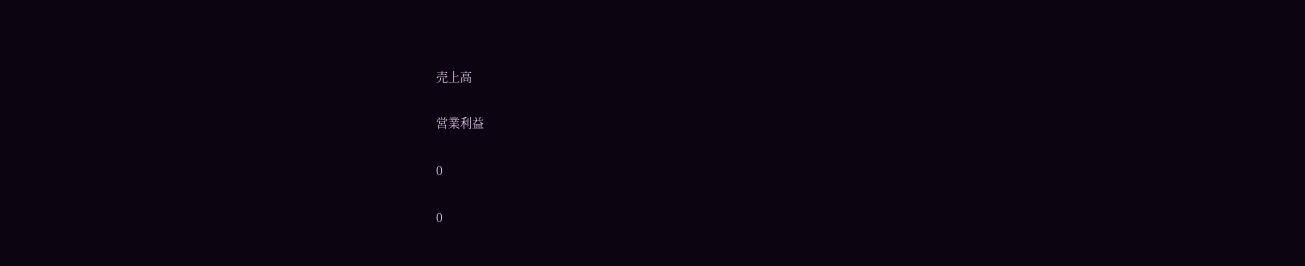売上高

営業利益

0

0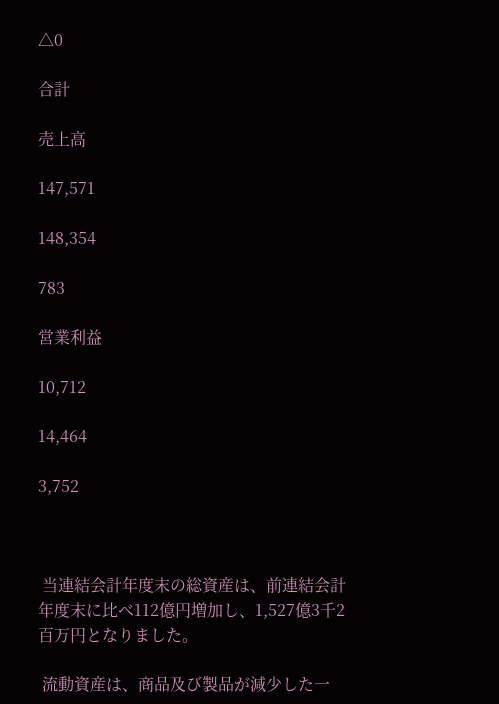△0

合計

売上高

147,571

148,354

783

営業利益

10,712

14,464

3,752



 当連結会計年度末の総資産は、前連結会計年度末に比べ112億円増加し、1,527億3千2百万円となりました。

 流動資産は、商品及び製品が減少した一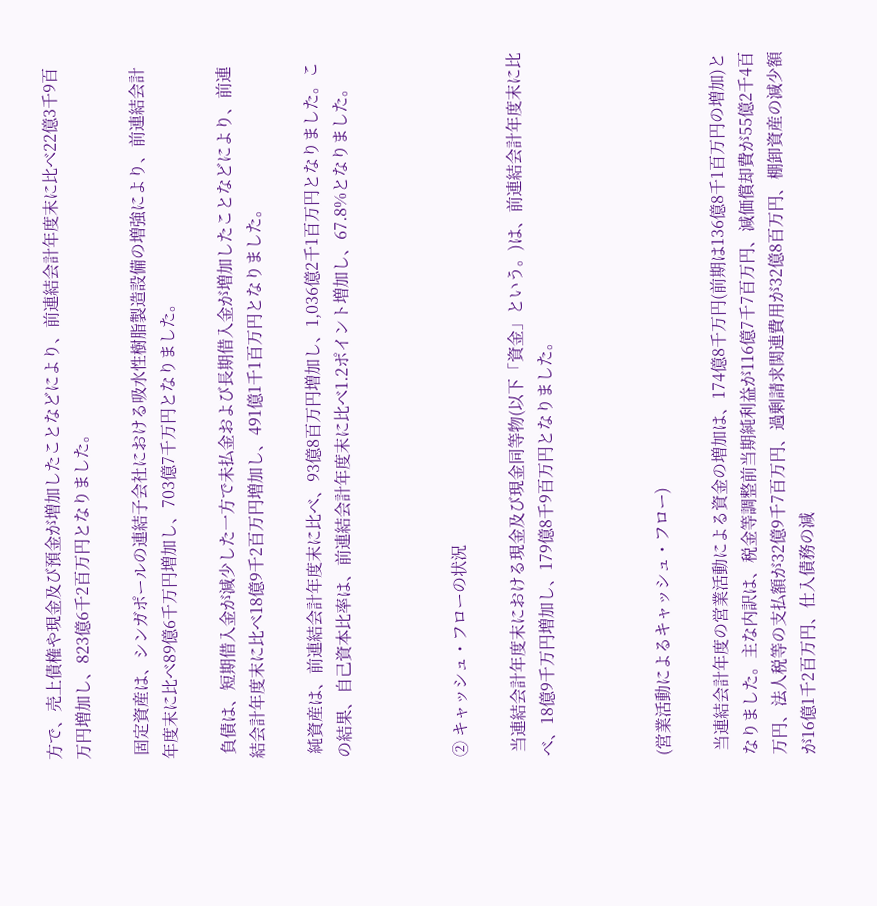方で、売上債権や現金及び預金が増加したことなどにより、前連結会計年度末に比べ22億3千9百万円増加し、823億6千2百万円となりました。

 固定資産は、シンガポールの連結子会社における吸水性樹脂製造設備の増強により、前連結会計年度末に比べ89億6千万円増加し、703億7千万円となりました。

 負債は、短期借入金が減少した一方で未払金および長期借入金が増加したことなどにより、前連結会計年度末に比べ18億9千2百万円増加し、491億1千1百万円となりました。

 純資産は、前連結会計年度末に比べ、93億8百万円増加し、1,036億2千1百万円となりました。この結果、自己資本比率は、前連結会計年度末に比べ1.2ポイント増加し、67.8%となりました。



② キャッシュ・フローの状況

 当連結会計年度末における現金及び現金同等物(以下「資金」という。)は、前連結会計年度末に比べ、18億9千万円増加し、179億8千9百万円となりました。



(営業活動によるキャッシュ・フロー)

 当連結会計年度の営業活動による資金の増加は、174億8千万円(前期は136億8千1百万円の増加)となりました。主な内訳は、税金等調整前当期純利益が116億7千7百万円、減価償却費が55億2千4百万円、法人税等の支払額が32億9千7百万円、過剰請求関連費用が32億8百万円、棚卸資産の減少額が16億1千2百万円、仕入債務の減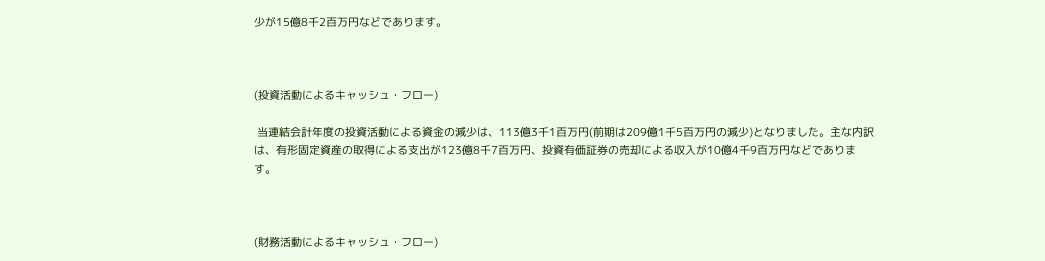少が15億8千2百万円などであります。



(投資活動によるキャッシュ・フロー)

 当連結会計年度の投資活動による資金の減少は、113億3千1百万円(前期は209億1千5百万円の減少)となりました。主な内訳は、有形固定資産の取得による支出が123億8千7百万円、投資有価証券の売却による収入が10億4千9百万円などであります。



(財務活動によるキャッシュ・フロー)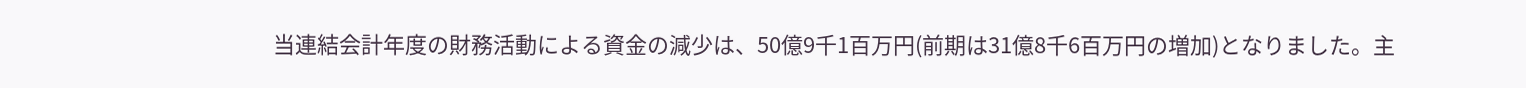当連結会計年度の財務活動による資金の減少は、50億9千1百万円(前期は31億8千6百万円の増加)となりました。主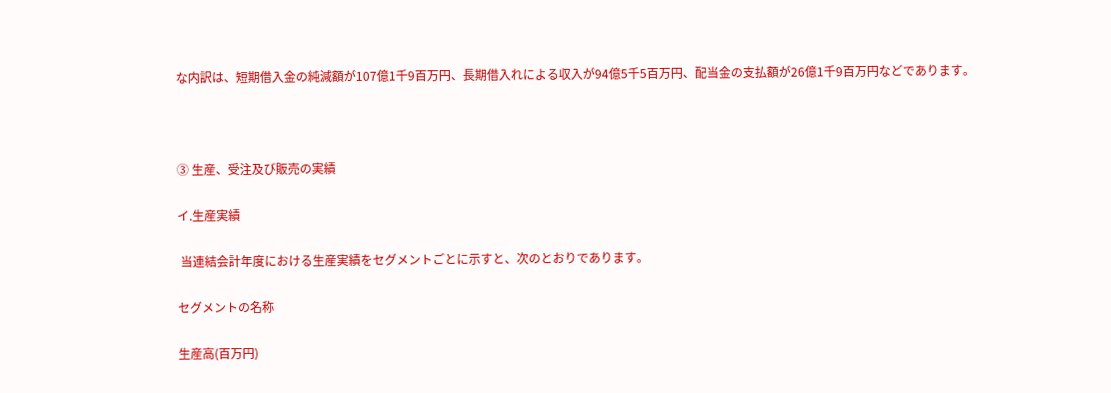な内訳は、短期借入金の純減額が107億1千9百万円、長期借入れによる収入が94億5千5百万円、配当金の支払額が26億1千9百万円などであります。



③ 生産、受注及び販売の実績

イ.生産実績

 当連結会計年度における生産実績をセグメントごとに示すと、次のとおりであります。

セグメントの名称

生産高(百万円)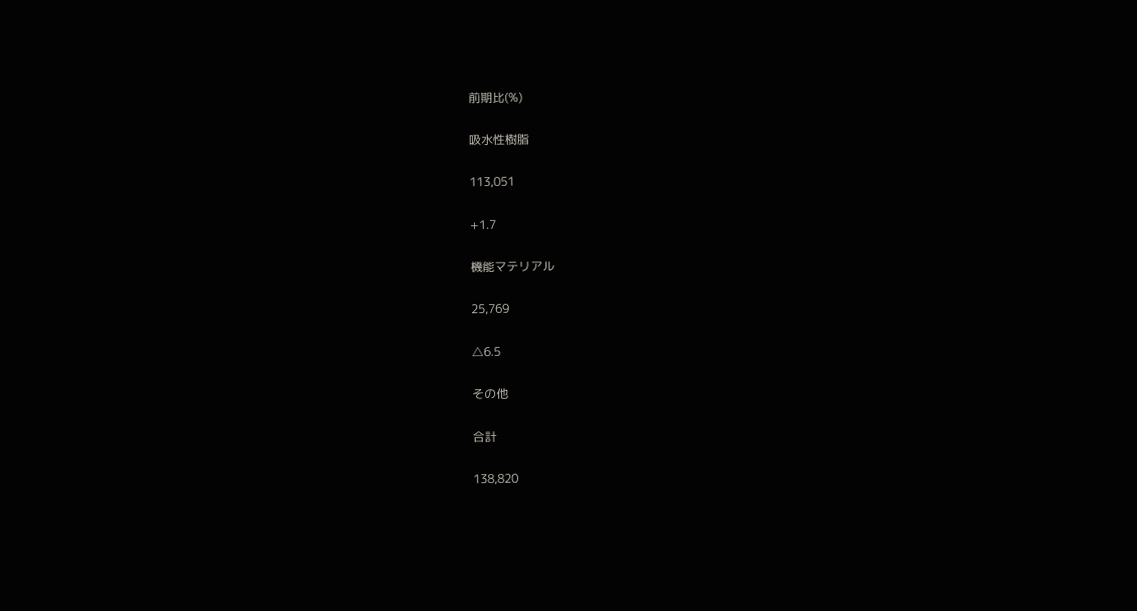前期比(%)

吸水性樹脂

113,051

+1.7

機能マテリアル

25,769

△6.5

その他

合計

138,820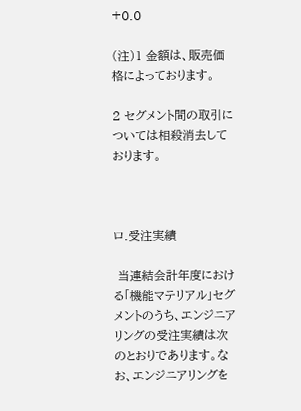+0.0

(注)1 金額は、販売価格によっております。

2 セグメント間の取引については相殺消去しております。



ロ.受注実績

 当連結会計年度における「機能マテリアル」セグメントのうち、エンジニアリングの受注実績は次のとおりであります。なお、エンジニアリングを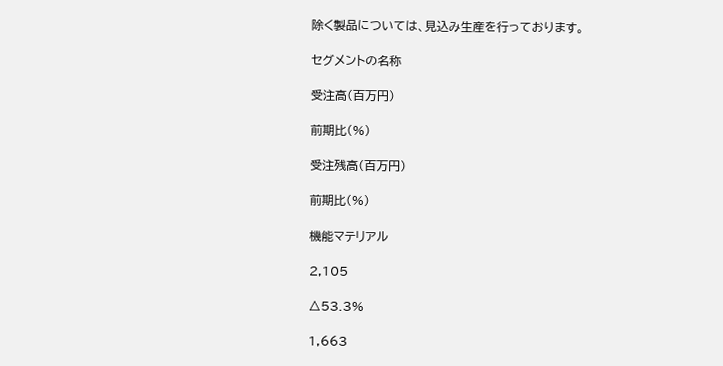除く製品については、見込み生産を行っております。

セグメントの名称

受注高(百万円)

前期比(%)

受注残高(百万円)

前期比(%)

機能マテリアル

2,105

△53.3%

1,663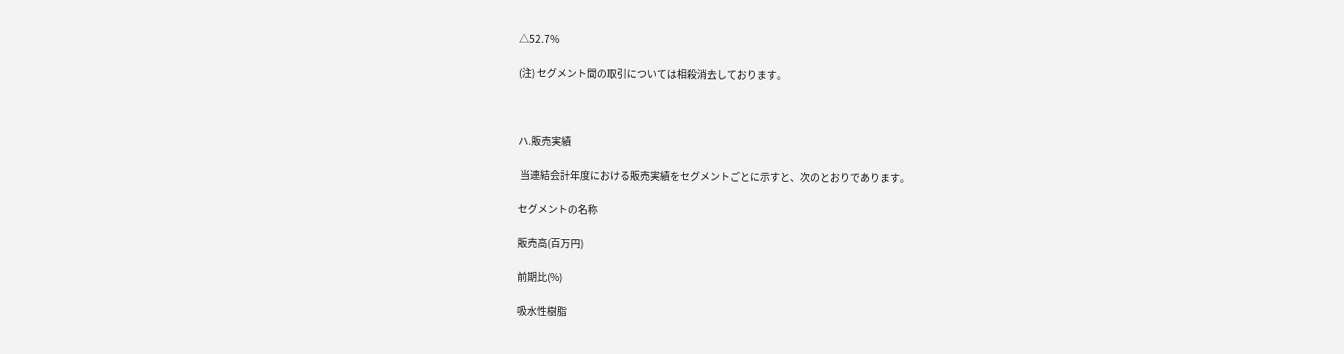△52.7%

(注) セグメント間の取引については相殺消去しております。



ハ.販売実績

 当連結会計年度における販売実績をセグメントごとに示すと、次のとおりであります。

セグメントの名称

販売高(百万円)

前期比(%)

吸水性樹脂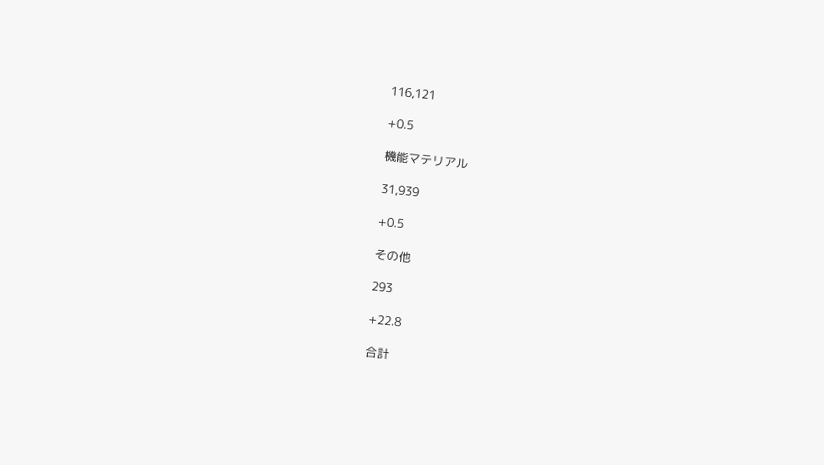116,121

+0.5

機能マテリアル

31,939

+0.5

その他

293

+22.8

合計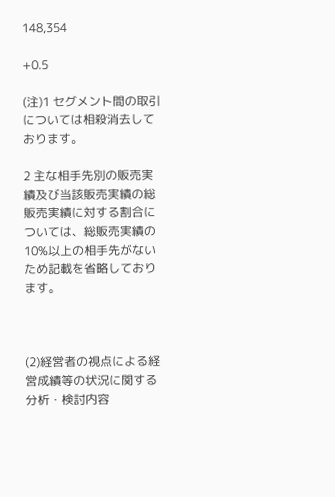148,354

+0.5

(注)1 セグメント間の取引については相殺消去しております。

2 主な相手先別の販売実績及び当該販売実績の総販売実績に対する割合については、総販売実績の10%以上の相手先がないため記載を省略しております。



(2)経営者の視点による経営成績等の状況に関する分析・検討内容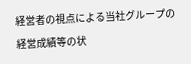経営者の視点による当社グループの経営成績等の状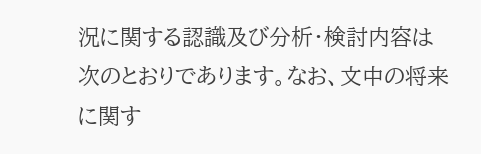況に関する認識及び分析・検討内容は次のとおりであります。なお、文中の将来に関す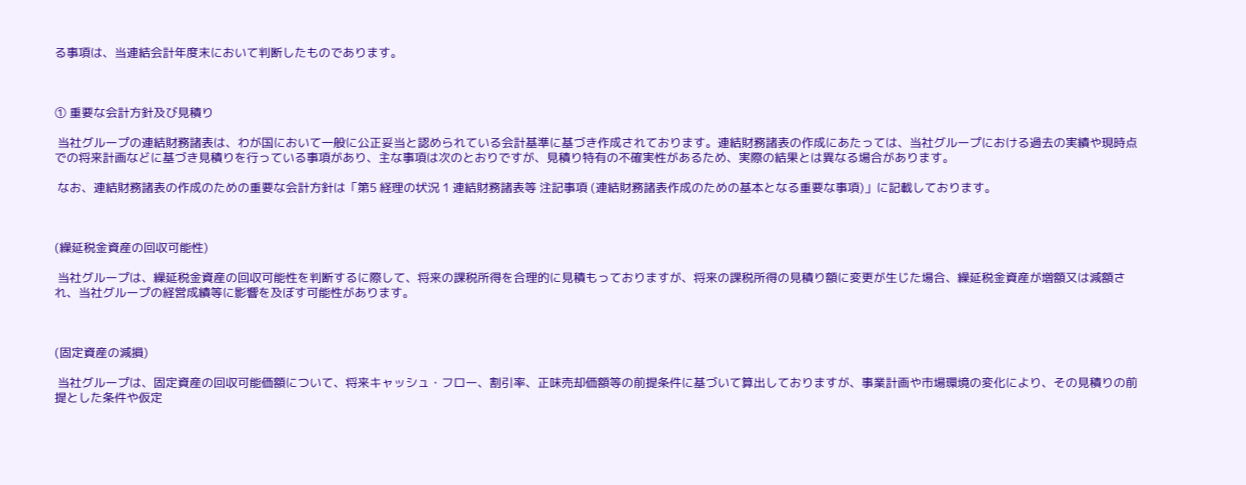る事項は、当連結会計年度末において判断したものであります。



① 重要な会計方針及び見積り

 当社グループの連結財務諸表は、わが国において一般に公正妥当と認められている会計基準に基づき作成されております。連結財務諸表の作成にあたっては、当社グループにおける過去の実績や現時点での将来計画などに基づき見積りを行っている事項があり、主な事項は次のとおりですが、見積り特有の不確実性があるため、実際の結果とは異なる場合があります。

 なお、連結財務諸表の作成のための重要な会計方針は「第5 経理の状況 1 連結財務諸表等 注記事項 (連結財務諸表作成のための基本となる重要な事項)」に記載しております。



(繰延税金資産の回収可能性)

 当社グループは、繰延税金資産の回収可能性を判断するに際して、将来の課税所得を合理的に見積もっておりますが、将来の課税所得の見積り額に変更が生じた場合、繰延税金資産が増額又は減額され、当社グループの経営成績等に影響を及ぼす可能性があります。



(固定資産の減損)

 当社グループは、固定資産の回収可能価額について、将来キャッシュ・フロー、割引率、正味売却価額等の前提条件に基づいて算出しておりますが、事業計画や市場環境の変化により、その見積りの前提とした条件や仮定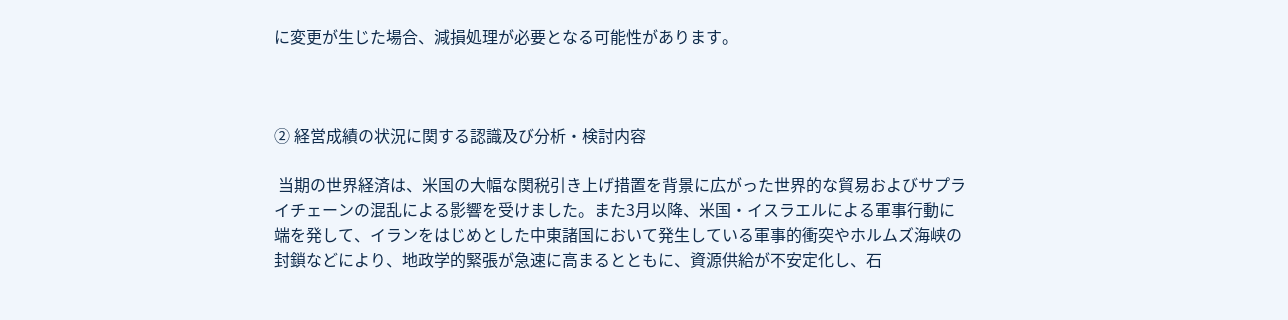に変更が生じた場合、減損処理が必要となる可能性があります。



② 経営成績の状況に関する認識及び分析・検討内容

 当期の世界経済は、米国の大幅な関税引き上げ措置を背景に広がった世界的な貿易およびサプライチェーンの混乱による影響を受けました。また3月以降、米国・イスラエルによる軍事行動に端を発して、イランをはじめとした中東諸国において発生している軍事的衝突やホルムズ海峡の封鎖などにより、地政学的緊張が急速に高まるとともに、資源供給が不安定化し、石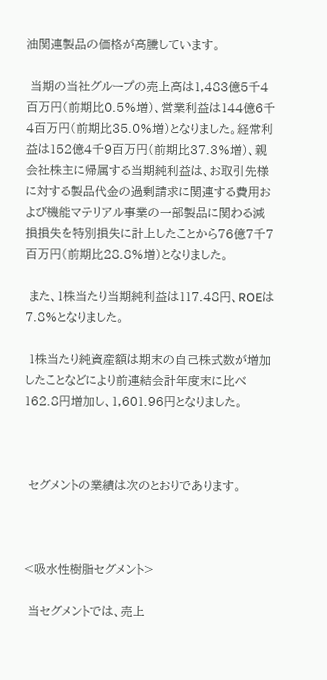油関連製品の価格が高騰しています。

 当期の当社グループの売上高は1,483億5千4百万円(前期比0.5%増)、営業利益は144億6千4百万円(前期比35.0%増)となりました。経常利益は152億4千9百万円(前期比37.3%増)、親会社株主に帰属する当期純利益は、お取引先様に対する製品代金の過剰請求に関連する費用および機能マテリアル事業の一部製品に関わる減損損失を特別損失に計上したことから76億7千7百万円(前期比28.8%増)となりました。

 また、1株当たり当期純利益は117.48円、ROEは7.8%となりました。

 1株当たり純資産額は期末の自己株式数が増加したことなどにより前連結会計年度末に比べ162.8円増加し、1,601.96円となりました。



 セグメントの業績は次のとおりであります。



<吸水性樹脂セグメント>

 当セグメントでは、売上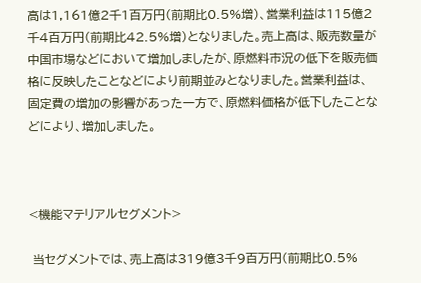高は1,161億2千1百万円(前期比0.5%増)、営業利益は115億2千4百万円(前期比42.5%増)となりました。売上高は、販売数量が中国市場などにおいて増加しましたが、原燃料市況の低下を販売価格に反映したことなどにより前期並みとなりました。営業利益は、固定費の増加の影響があった一方で、原燃料価格が低下したことなどにより、増加しました。



<機能マテリアルセグメント>

 当セグメントでは、売上高は319億3千9百万円(前期比0.5%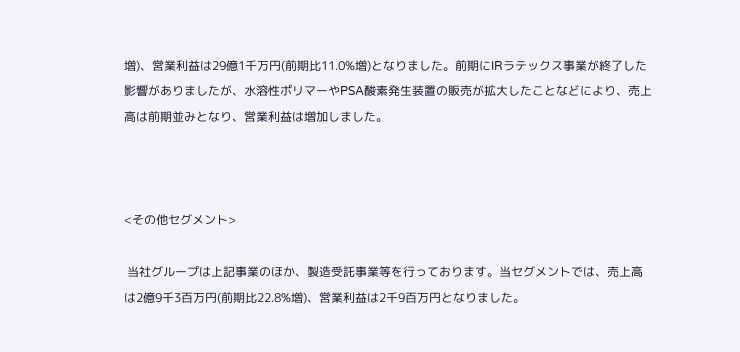増)、営業利益は29億1千万円(前期比11.0%増)となりました。前期にIRラテックス事業が終了した影響がありましたが、水溶性ポリマーやPSA酸素発生装置の販売が拡大したことなどにより、売上高は前期並みとなり、営業利益は増加しました。



<その他セグメント>

 当社グループは上記事業のほか、製造受託事業等を行っております。当セグメントでは、売上高は2億9千3百万円(前期比22.8%増)、営業利益は2千9百万円となりました。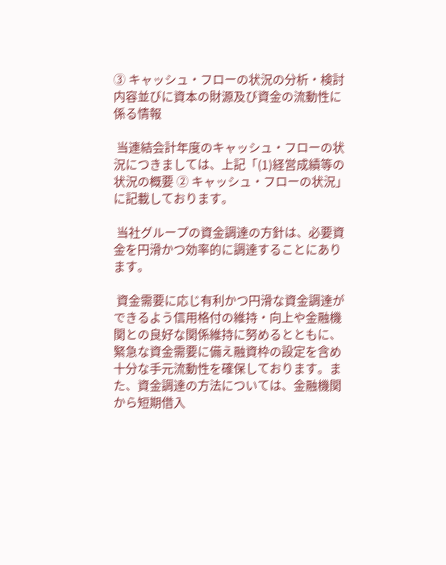③ キャッシュ・フローの状況の分析・検討内容並びに資本の財源及び資金の流動性に係る情報

 当連結会計年度のキャッシュ・フローの状況につきましては、上記「(1)経営成績等の状況の概要 ② キャッシュ・フローの状況」に記載しております。

 当社グループの資金調達の方針は、必要資金を円滑かつ効率的に調達することにあります。

 資金需要に応じ有利かつ円滑な資金調達ができるよう信用格付の維持・向上や金融機関との良好な関係維持に努めるとともに、緊急な資金需要に備え融資枠の設定を含め十分な手元流動性を確保しております。また、資金調達の方法については、金融機関から短期借入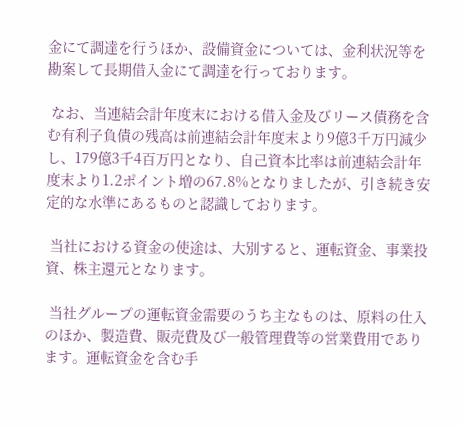金にて調達を行うほか、設備資金については、金利状況等を勘案して長期借入金にて調達を行っております。

 なお、当連結会計年度末における借入金及びリース債務を含む有利子負債の残高は前連結会計年度末より9億3千万円減少し、179億3千4百万円となり、自己資本比率は前連結会計年度末より1.2ポイント増の67.8%となりましたが、引き続き安定的な水準にあるものと認識しております。

 当社における資金の使途は、大別すると、運転資金、事業投資、株主還元となります。

 当社グループの運転資金需要のうち主なものは、原料の仕入のほか、製造費、販売費及び一般管理費等の営業費用であります。運転資金を含む手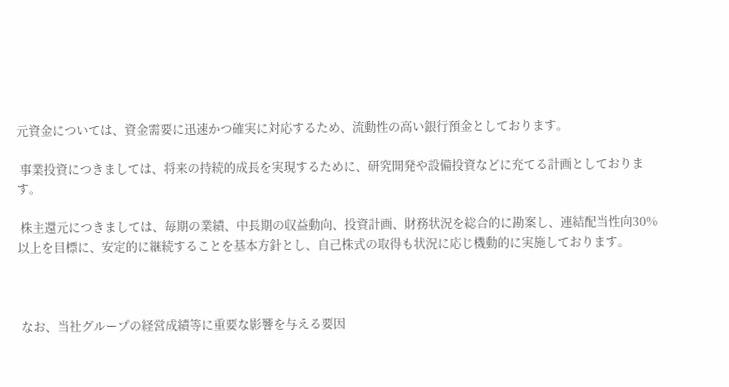元資金については、資金需要に迅速かつ確実に対応するため、流動性の高い銀行預金としております。

 事業投資につきましては、将来の持続的成長を実現するために、研究開発や設備投資などに充てる計画としております。

 株主還元につきましては、毎期の業績、中長期の収益動向、投資計画、財務状況を総合的に勘案し、連結配当性向30%以上を目標に、安定的に継続することを基本方針とし、自己株式の取得も状況に応じ機動的に実施しております。



 なお、当社グループの経営成績等に重要な影響を与える要因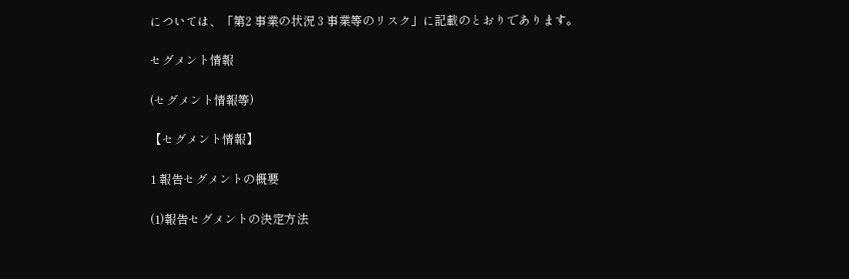については、「第2 事業の状況 3 事業等のリスク」に記載のとおりであります。

セグメント情報

(セグメント情報等)

【セグメント情報】

1 報告セグメントの概要

(1)報告セグメントの決定方法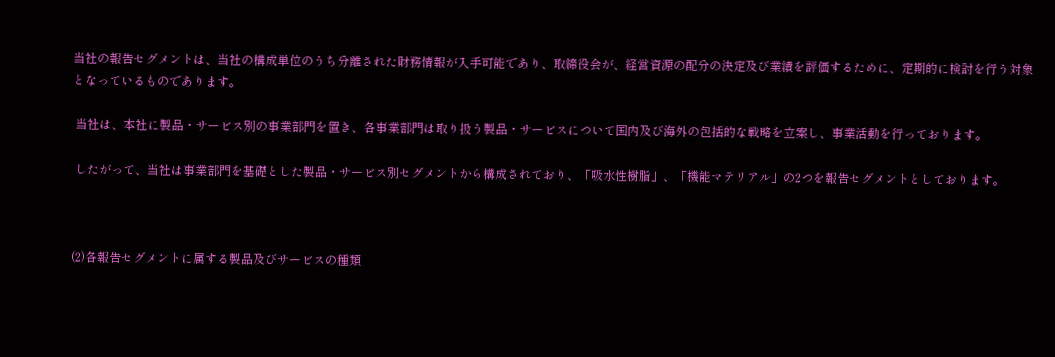当社の報告セグメントは、当社の構成単位のうち分離された財務情報が入手可能であり、取締役会が、経営資源の配分の決定及び業績を評価するために、定期的に検討を行う対象となっているものであります。

 当社は、本社に製品・サービス別の事業部門を置き、各事業部門は取り扱う製品・サービスについて国内及び海外の包括的な戦略を立案し、事業活動を行っております。

 したがって、当社は事業部門を基礎とした製品・サービス別セグメントから構成されており、「吸水性樹脂」、「機能マテリアル」の2つを報告セグメントとしております。



(2)各報告セグメントに属する製品及びサービスの種類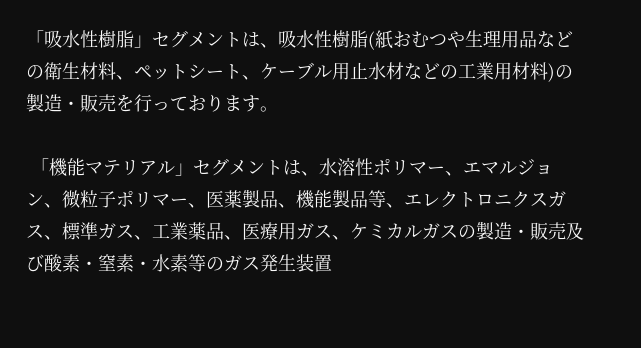「吸水性樹脂」セグメントは、吸水性樹脂(紙おむつや生理用品などの衛生材料、ペットシート、ケーブル用止水材などの工業用材料)の製造・販売を行っております。

 「機能マテリアル」セグメントは、水溶性ポリマー、エマルジョン、微粒子ポリマー、医薬製品、機能製品等、エレクトロニクスガス、標準ガス、工業薬品、医療用ガス、ケミカルガスの製造・販売及び酸素・窒素・水素等のガス発生装置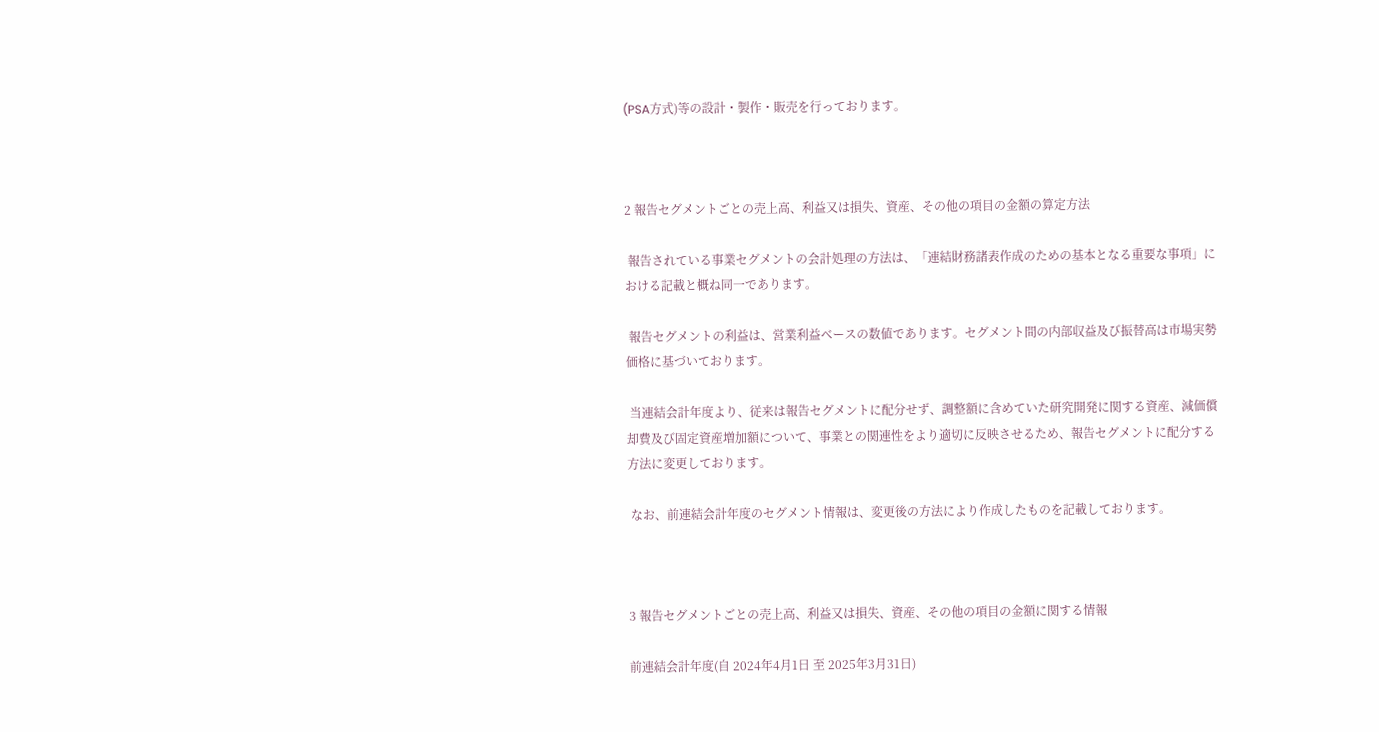(PSA方式)等の設計・製作・販売を行っております。



2 報告セグメントごとの売上高、利益又は損失、資産、その他の項目の金額の算定方法

 報告されている事業セグメントの会計処理の方法は、「連結財務諸表作成のための基本となる重要な事項」における記載と概ね同一であります。

 報告セグメントの利益は、営業利益ベースの数値であります。セグメント間の内部収益及び振替高は市場実勢価格に基づいております。

 当連結会計年度より、従来は報告セグメントに配分せず、調整額に含めていた研究開発に関する資産、減価償却費及び固定資産増加額について、事業との関連性をより適切に反映させるため、報告セグメントに配分する方法に変更しております。

 なお、前連結会計年度のセグメント情報は、変更後の方法により作成したものを記載しております。



3 報告セグメントごとの売上高、利益又は損失、資産、その他の項目の金額に関する情報

前連結会計年度(自 2024年4月1日 至 2025年3月31日)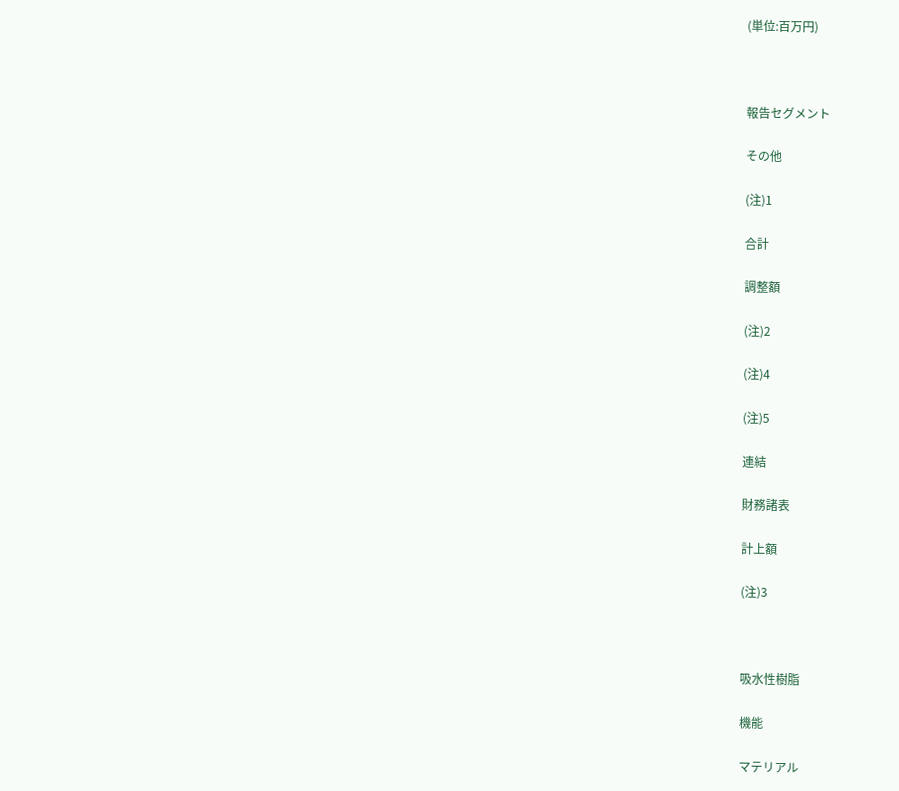(単位:百万円)



報告セグメント

その他

(注)1

合計

調整額

(注)2

(注)4

(注)5

連結

財務諸表

計上額

(注)3



吸水性樹脂

機能

マテリアル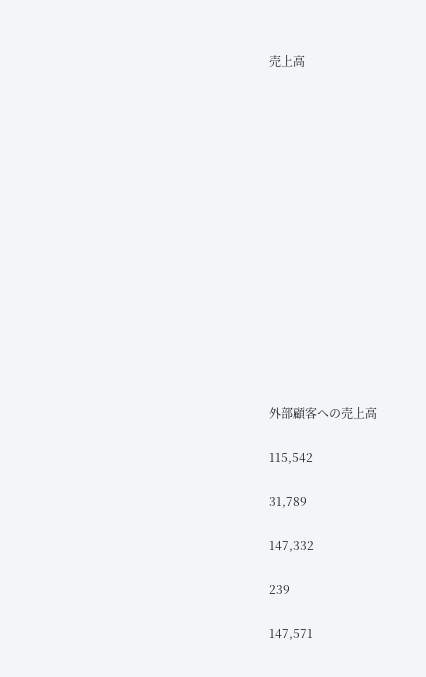売上高















外部顧客への売上高

115,542

31,789

147,332

239

147,571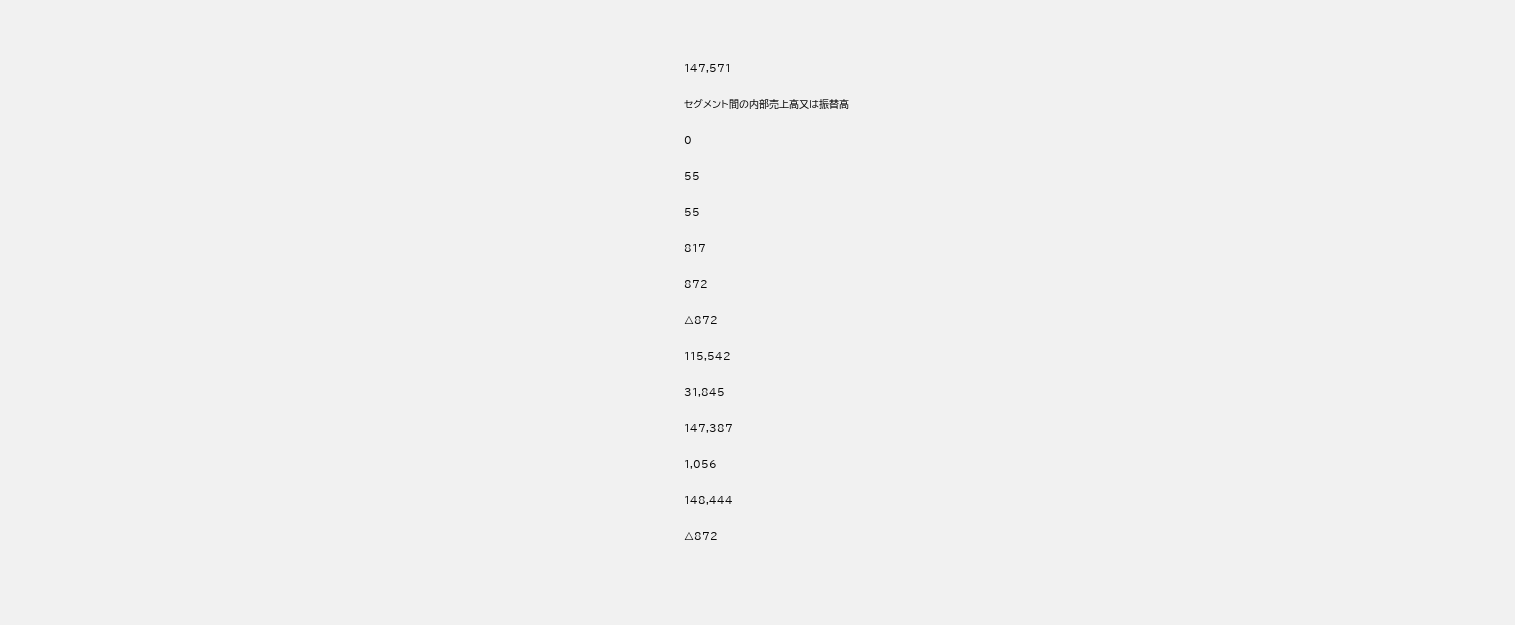147,571

セグメント間の内部売上高又は振替高

0

55

55

817

872

△872

115,542

31,845

147,387

1,056

148,444

△872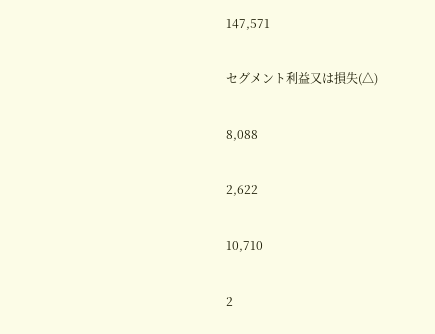147,571

セグメント利益又は損失(△)

8,088

2,622

10,710

2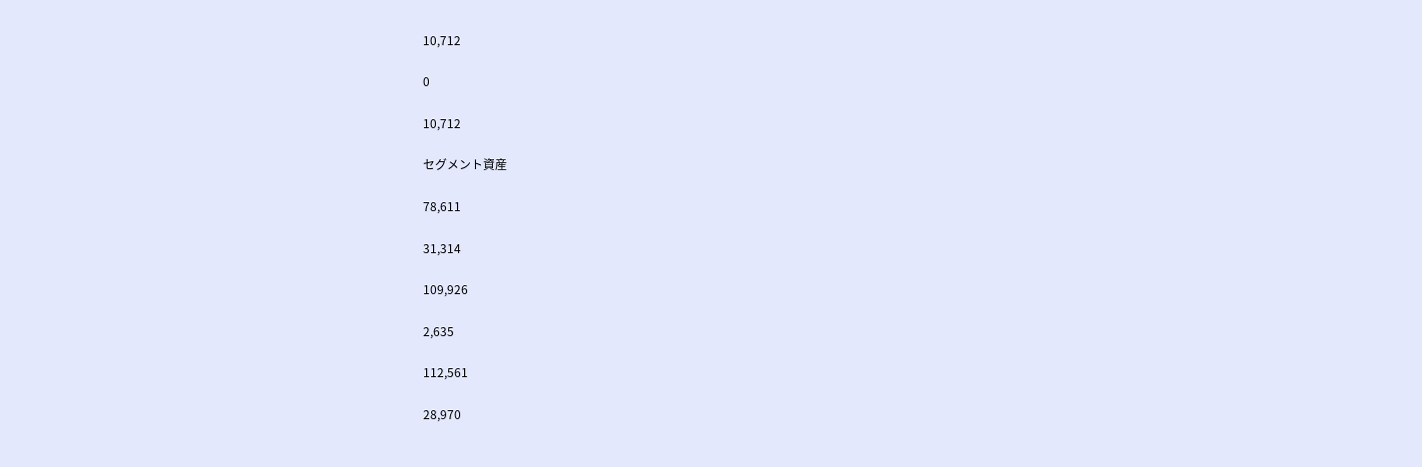10,712

0

10,712

セグメント資産

78,611

31,314

109,926

2,635

112,561

28,970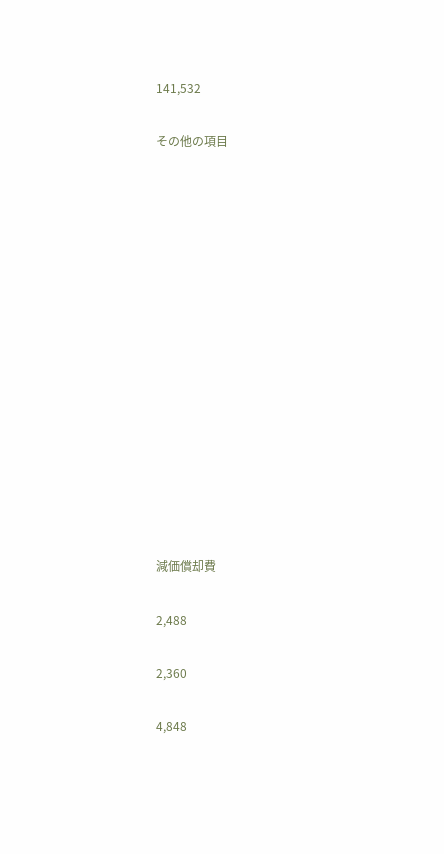141,532

その他の項目















減価償却費

2,488

2,360

4,848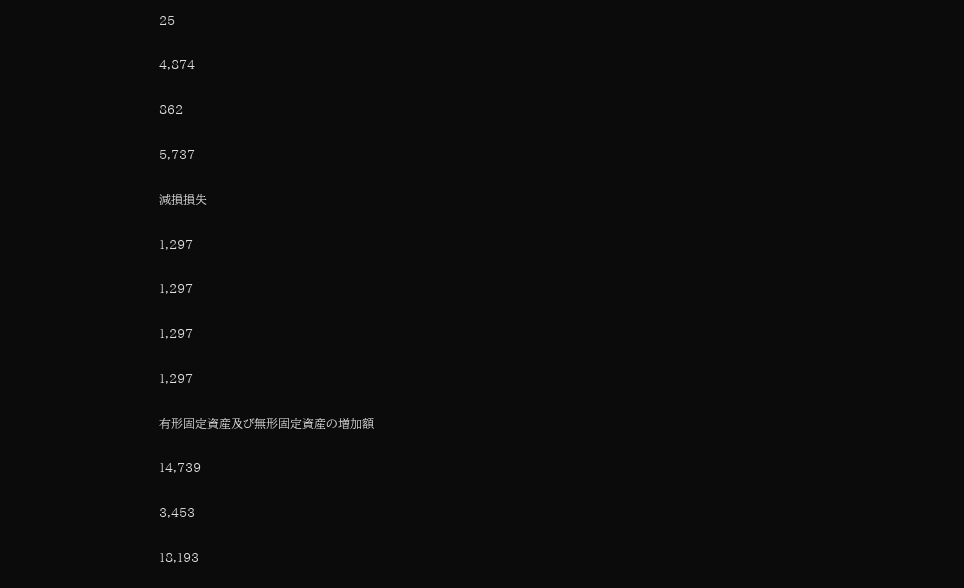25

4,874

862

5,737

減損損失

1,297

1,297

1,297

1,297

有形固定資産及び無形固定資産の増加額

14,739

3,453

18,193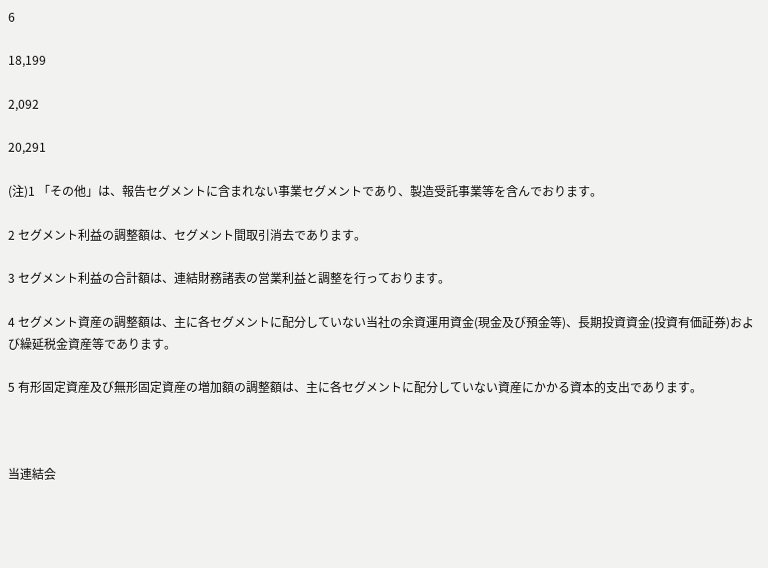6

18,199

2,092

20,291

(注)1 「その他」は、報告セグメントに含まれない事業セグメントであり、製造受託事業等を含んでおります。

2 セグメント利益の調整額は、セグメント間取引消去であります。

3 セグメント利益の合計額は、連結財務諸表の営業利益と調整を行っております。

4 セグメント資産の調整額は、主に各セグメントに配分していない当社の余資運用資金(現金及び預金等)、長期投資資金(投資有価証券)および繰延税金資産等であります。

5 有形固定資産及び無形固定資産の増加額の調整額は、主に各セグメントに配分していない資産にかかる資本的支出であります。



当連結会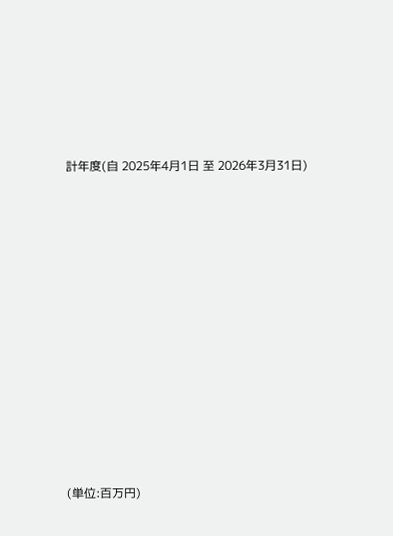計年度(自 2025年4月1日 至 2026年3月31日)













(単位:百万円)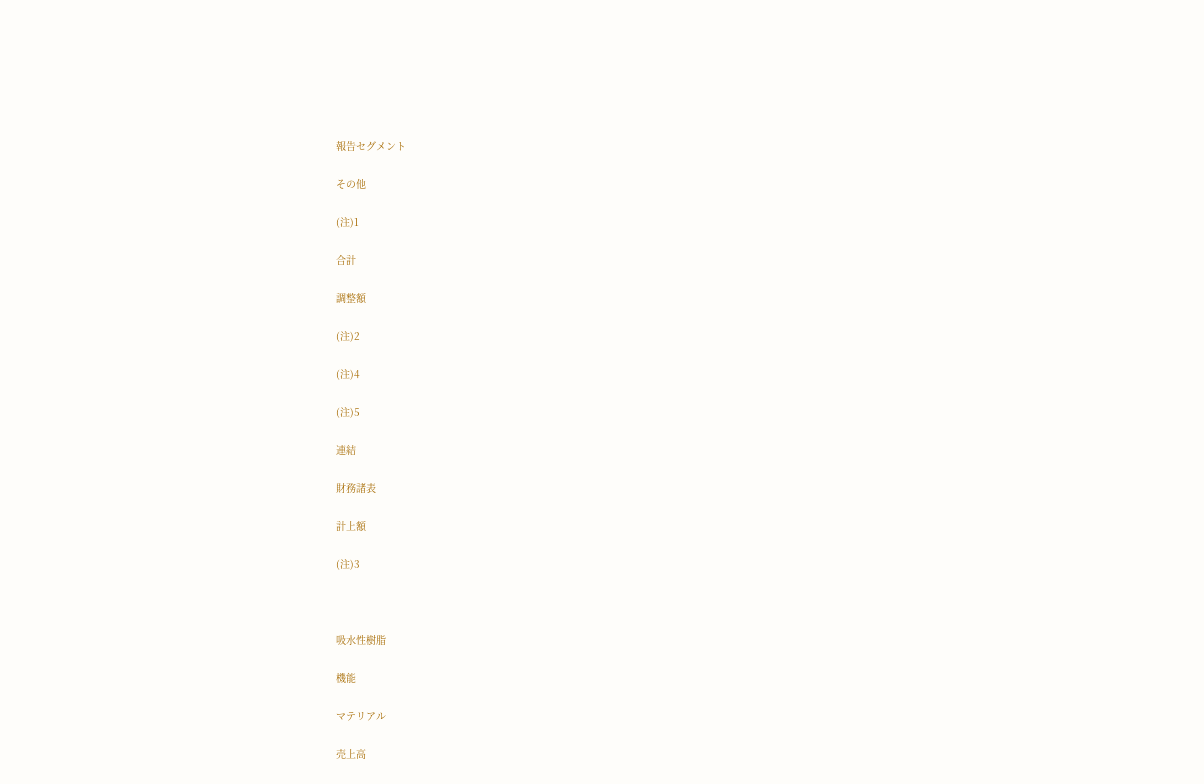報告セグメント

その他

(注)1

合計

調整額

(注)2

(注)4

(注)5

連結

財務諸表

計上額

(注)3



吸水性樹脂

機能

マテリアル

売上高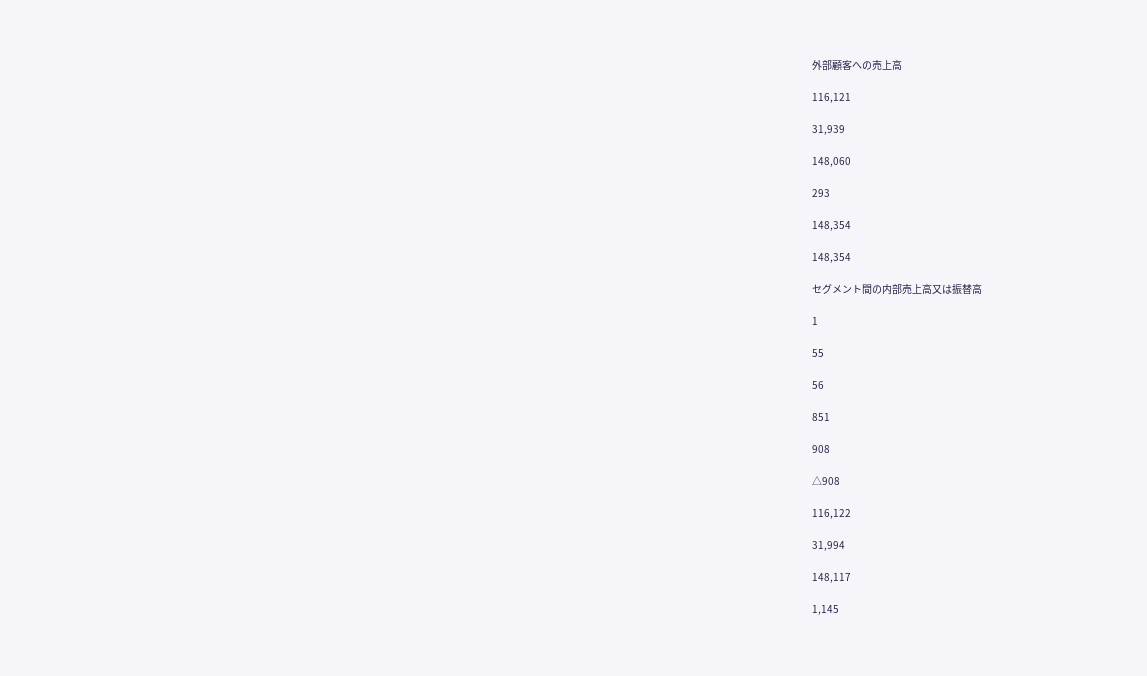外部顧客への売上高

116,121

31,939

148,060

293

148,354

148,354

セグメント間の内部売上高又は振替高

1

55

56

851

908

△908

116,122

31,994

148,117

1,145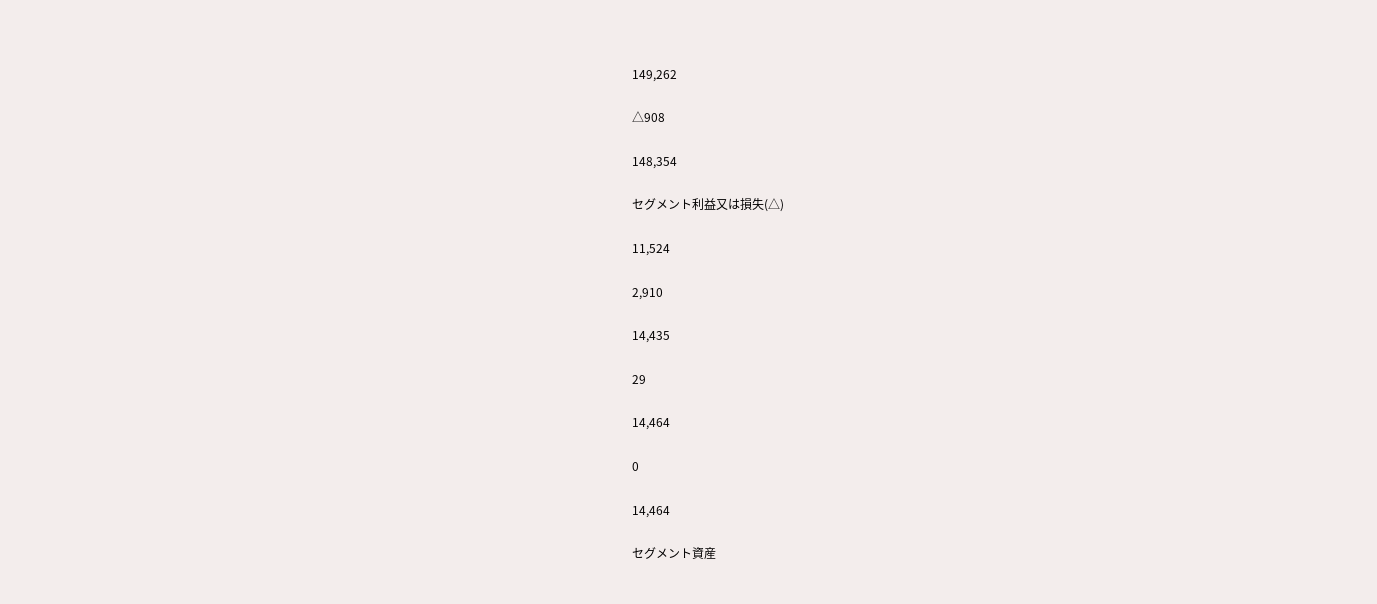149,262

△908

148,354

セグメント利益又は損失(△)

11,524

2,910

14,435

29

14,464

0

14,464

セグメント資産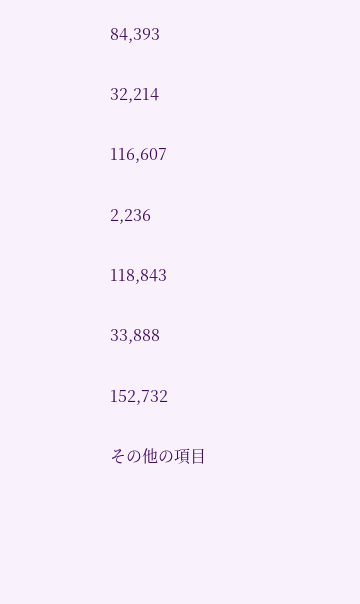84,393

32,214

116,607

2,236

118,843

33,888

152,732

その他の項目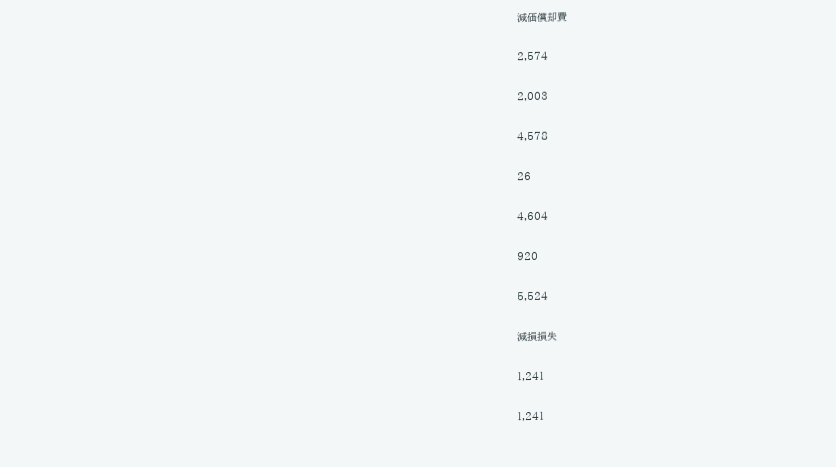減価償却費

2,574

2,003

4,578

26

4,604

920

5,524

減損損失

1,241

1,241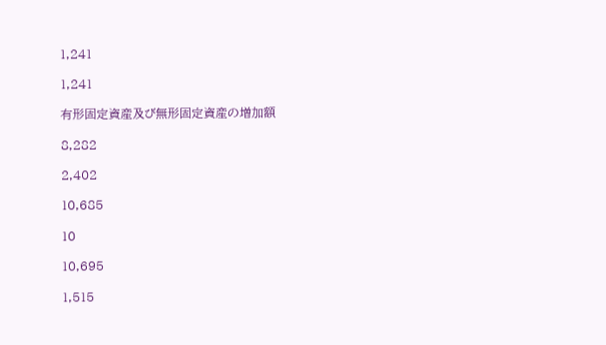1,241

1,241

有形固定資産及び無形固定資産の増加額

8,282

2,402

10,685

10

10,695

1,515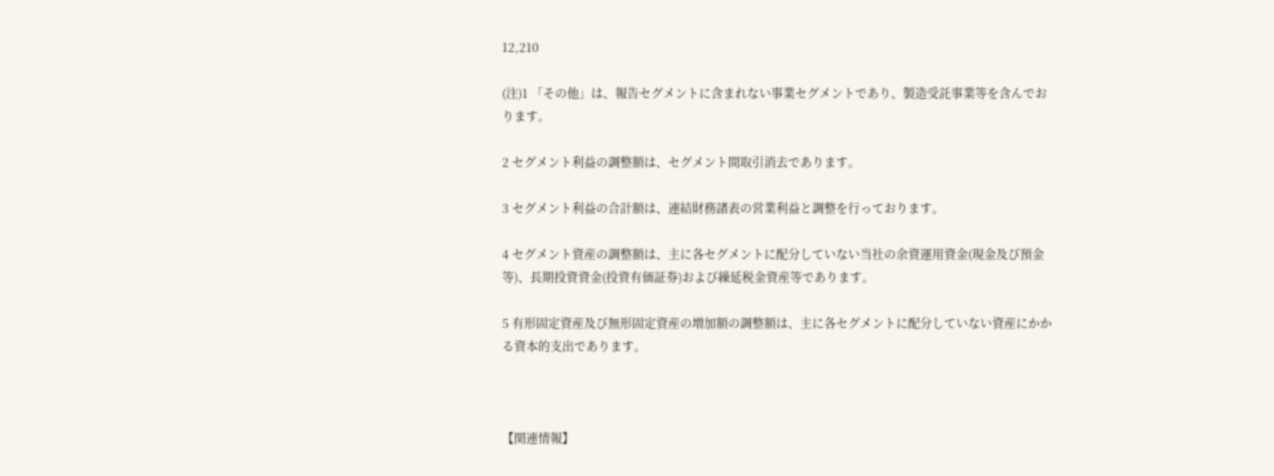12,210

(注)1 「その他」は、報告セグメントに含まれない事業セグメントであり、製造受託事業等を含んでおります。

2 セグメント利益の調整額は、セグメント間取引消去であります。

3 セグメント利益の合計額は、連結財務諸表の営業利益と調整を行っております。

4 セグメント資産の調整額は、主に各セグメントに配分していない当社の余資運用資金(現金及び預金等)、長期投資資金(投資有価証券)および繰延税金資産等であります。

5 有形固定資産及び無形固定資産の増加額の調整額は、主に各セグメントに配分していない資産にかかる資本的支出であります。



【関連情報】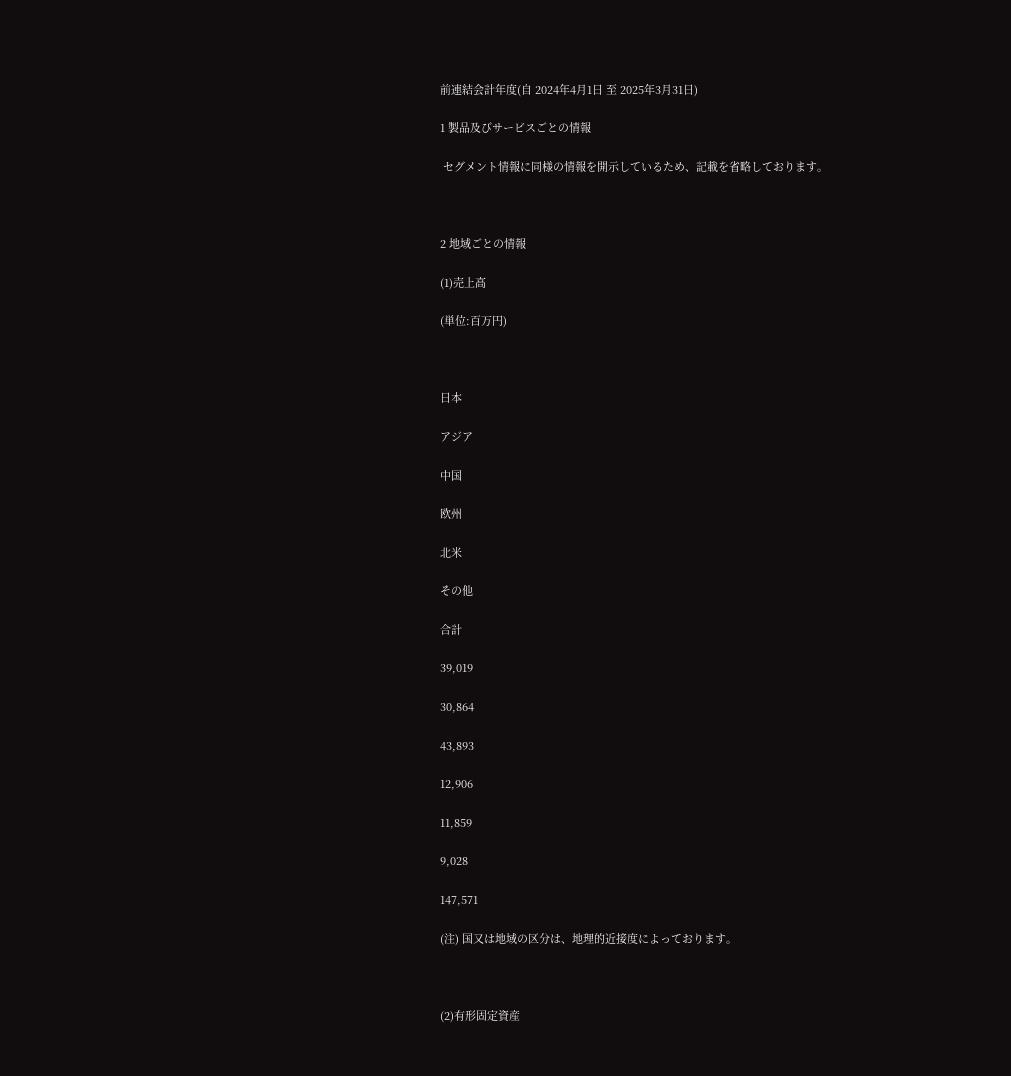前連結会計年度(自 2024年4月1日 至 2025年3月31日)

1 製品及びサービスごとの情報

 セグメント情報に同様の情報を開示しているため、記載を省略しております。



2 地域ごとの情報

(1)売上高

(単位:百万円)



日本

アジア

中国

欧州

北米

その他

合計

39,019

30,864

43,893

12,906

11,859

9,028

147,571

(注) 国又は地域の区分は、地理的近接度によっております。



(2)有形固定資産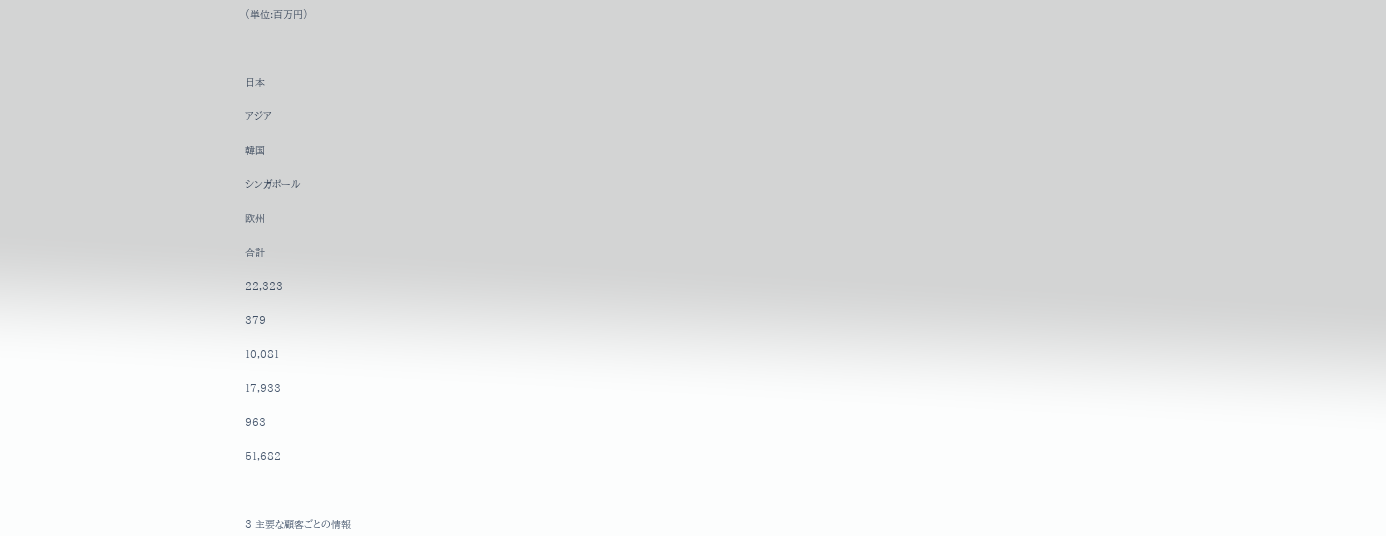(単位:百万円)



日本

アジア

韓国

シンガポール

欧州

合計

22,323

379

10,081

17,933

963

51,682



3 主要な顧客ごとの情報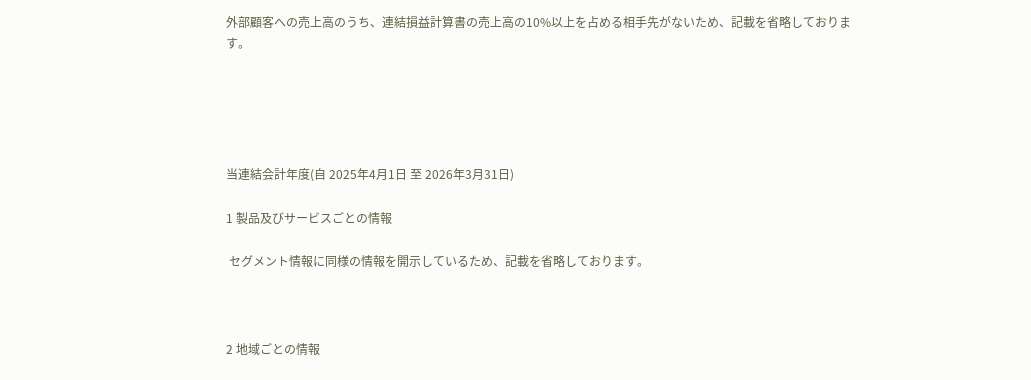外部顧客への売上高のうち、連結損益計算書の売上高の10%以上を占める相手先がないため、記載を省略しております。





当連結会計年度(自 2025年4月1日 至 2026年3月31日)

1 製品及びサービスごとの情報

 セグメント情報に同様の情報を開示しているため、記載を省略しております。



2 地域ごとの情報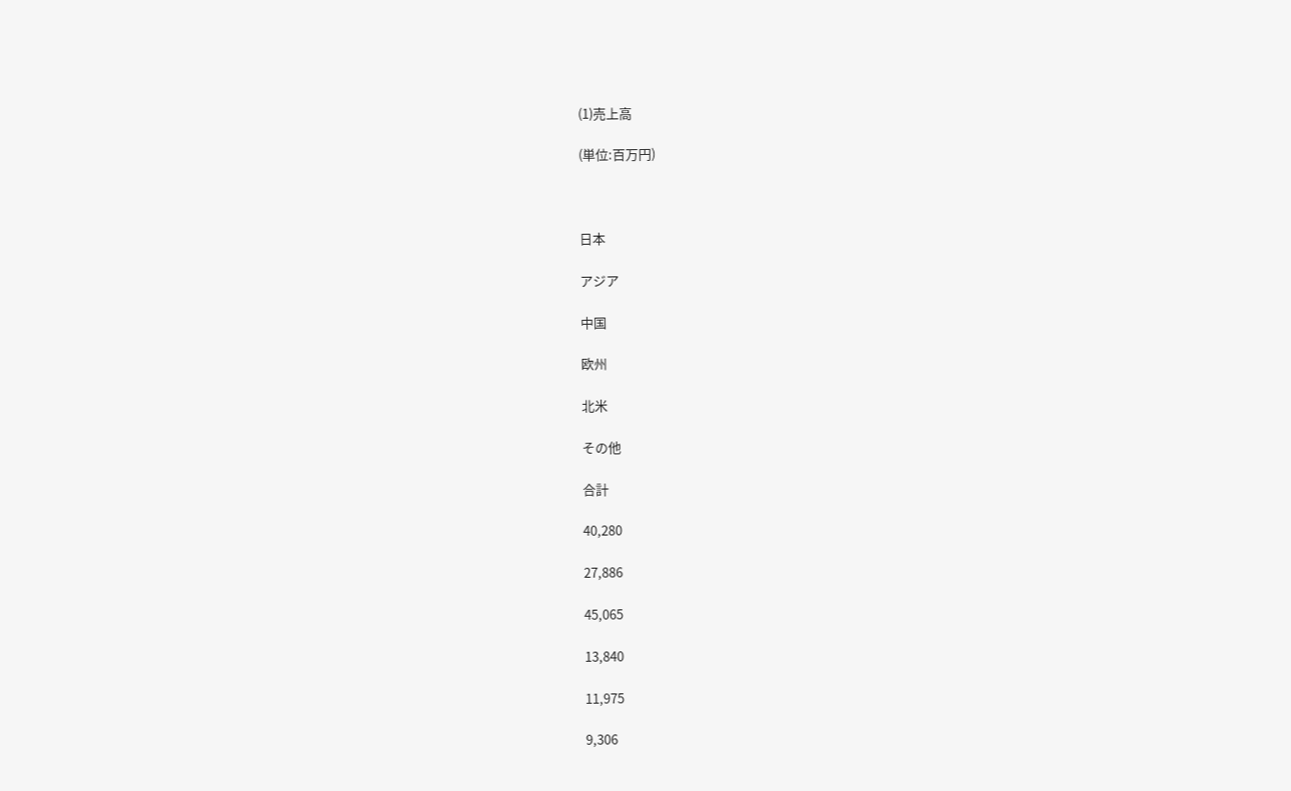(1)売上高

(単位:百万円)



日本

アジア

中国

欧州

北米

その他

合計

40,280

27,886

45,065

13,840

11,975

9,306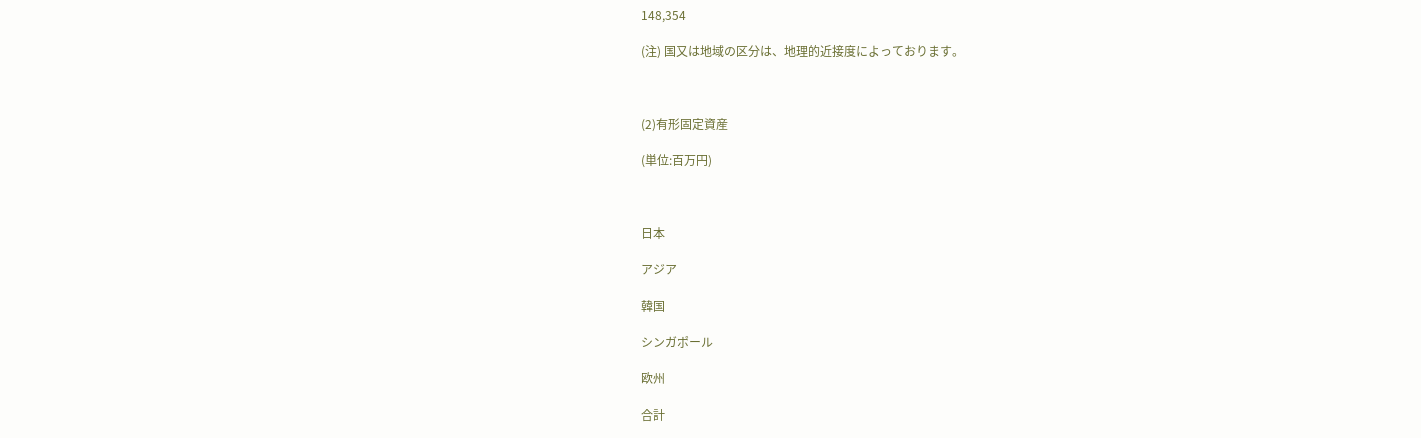148,354

(注) 国又は地域の区分は、地理的近接度によっております。



(2)有形固定資産

(単位:百万円)



日本

アジア

韓国

シンガポール

欧州

合計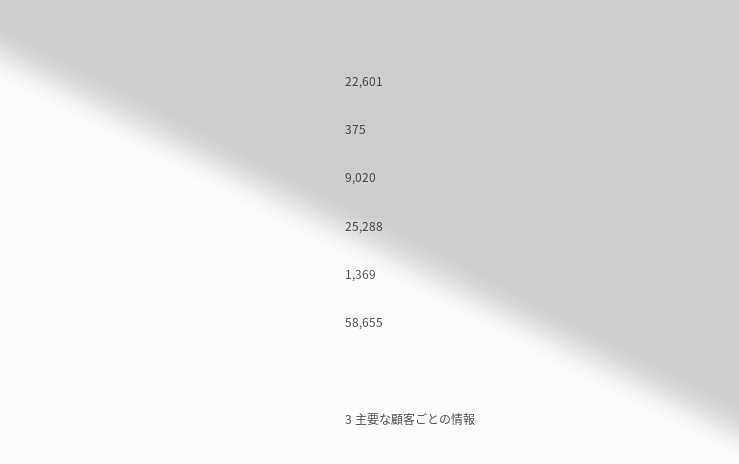22,601

375

9,020

25,288

1,369

58,655



3 主要な顧客ごとの情報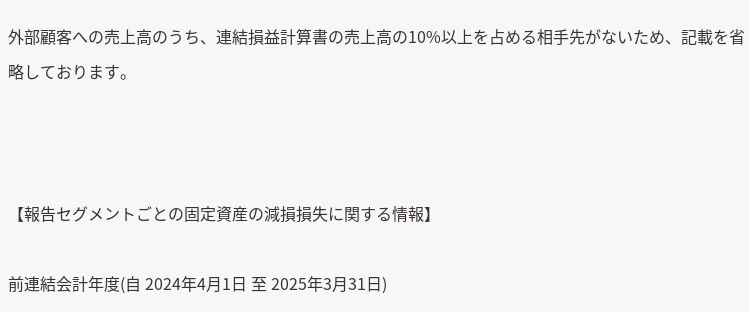外部顧客への売上高のうち、連結損益計算書の売上高の10%以上を占める相手先がないため、記載を省略しております。



【報告セグメントごとの固定資産の減損損失に関する情報】

前連結会計年度(自 2024年4月1日 至 2025年3月31日)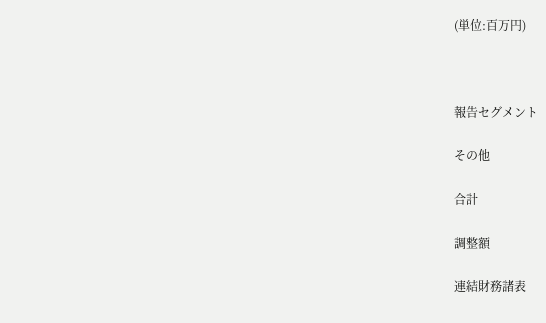(単位:百万円)



報告セグメント

その他

合計

調整額

連結財務諸表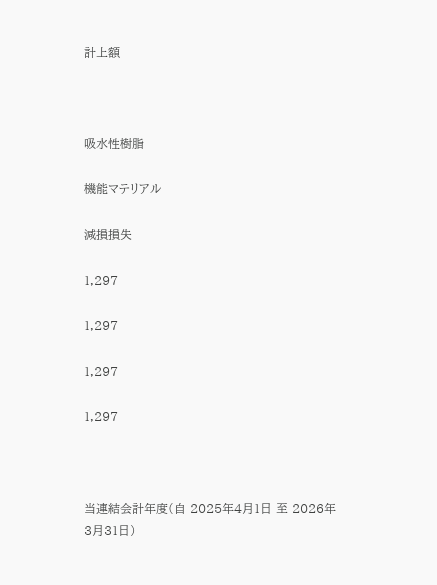計上額



吸水性樹脂

機能マテリアル

減損損失

1,297

1,297

1,297

1,297



当連結会計年度(自 2025年4月1日 至 2026年3月31日)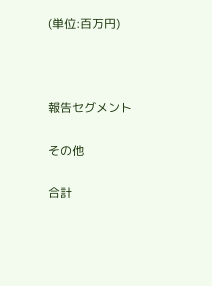(単位:百万円)



報告セグメント

その他

合計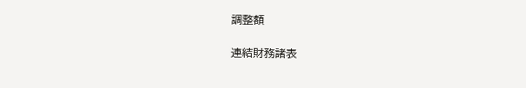調整額

連結財務諸表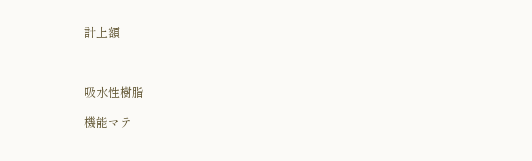計上額



吸水性樹脂

機能マテ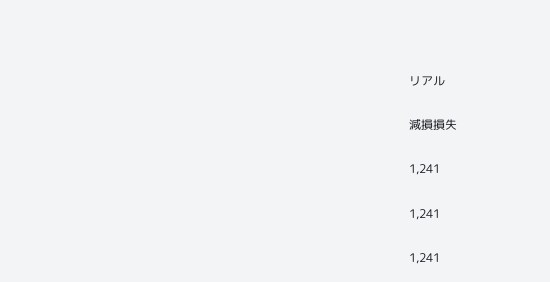リアル

減損損失

1,241

1,241

1,241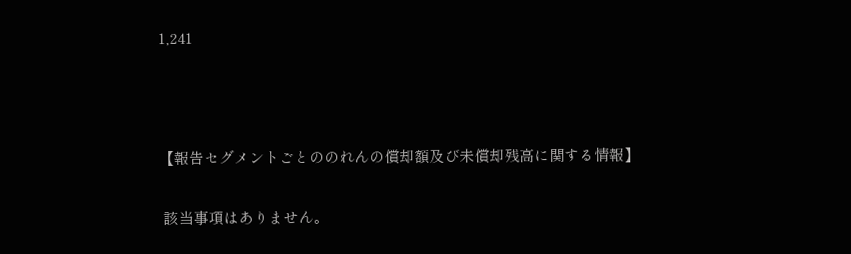1,241



【報告セグメントごとののれんの償却額及び未償却残高に関する情報】

 該当事項はありません。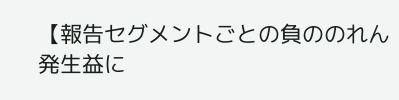【報告セグメントごとの負ののれん発生益に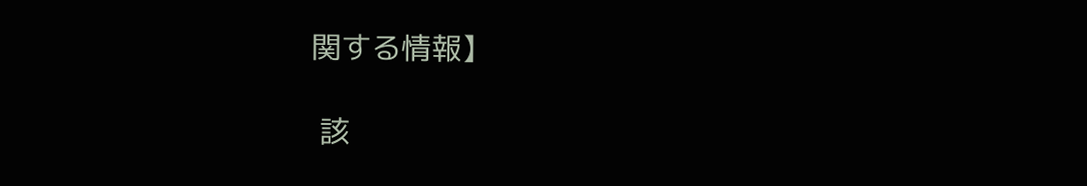関する情報】

 該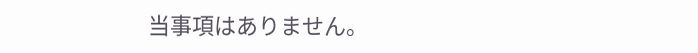当事項はありません。